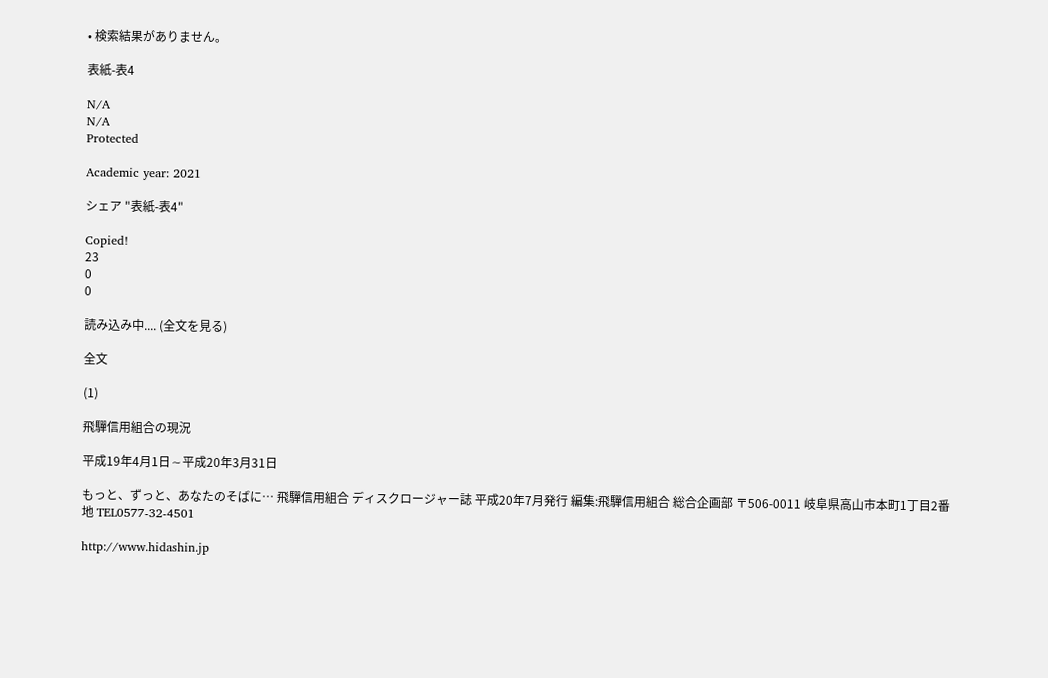• 検索結果がありません。

表紙-表4

N/A
N/A
Protected

Academic year: 2021

シェア "表紙-表4"

Copied!
23
0
0

読み込み中.... (全文を見る)

全文

(1)

飛驒信用組合の現況

平成19年4月1日∼平成20年3月31日

もっと、ずっと、あなたのそばに… 飛驒信用組合 ディスクロージャー誌 平成20年7月発行 編集:飛驒信用組合 総合企画部 〒506-0011 岐阜県高山市本町1丁目2番地 TEL0577-32-4501

http://www.hidashin.jp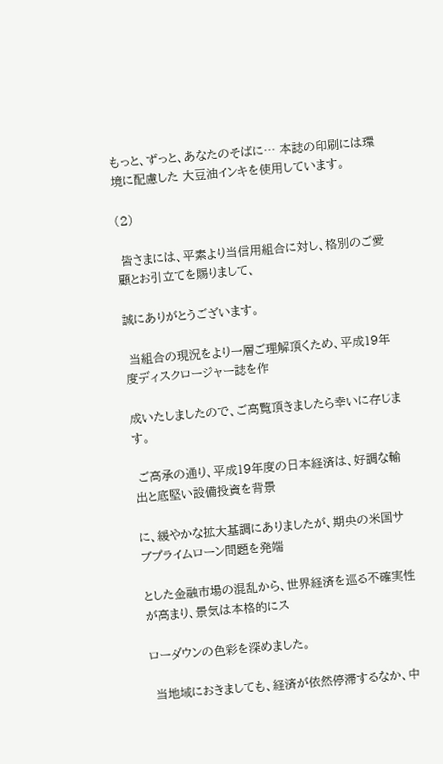もっと、ずっと、あなたのそばに… 本誌の印刷には環境に配慮した 大豆油インキを使用しています。

(2)

 皆さまには、平素より当信用組合に対し、格別のご愛顧とお引立てを賜りまして、

誠にありがとうございます。

 当組合の現況をより一層ご理解頂くため、平成19年度ディスクロージャー誌を作

成いたしましたので、ご高覧頂きましたら幸いに存じます。

 ご高承の通り、平成19年度の日本経済は、好調な輸出と底堅い設備投資を背景

に、緩やかな拡大基調にありましたが、期央の米国サブプライムローン問題を発端

とした金融市場の混乱から、世界経済を巡る不確実性が高まり、景気は本格的にス

ローダウンの色彩を深めました。

 当地域におきましても、経済が依然停滞するなか、中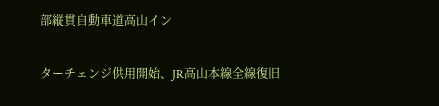部縦貫自動車道高山イン

ターチェンジ供用開始、JR高山本線全線復旧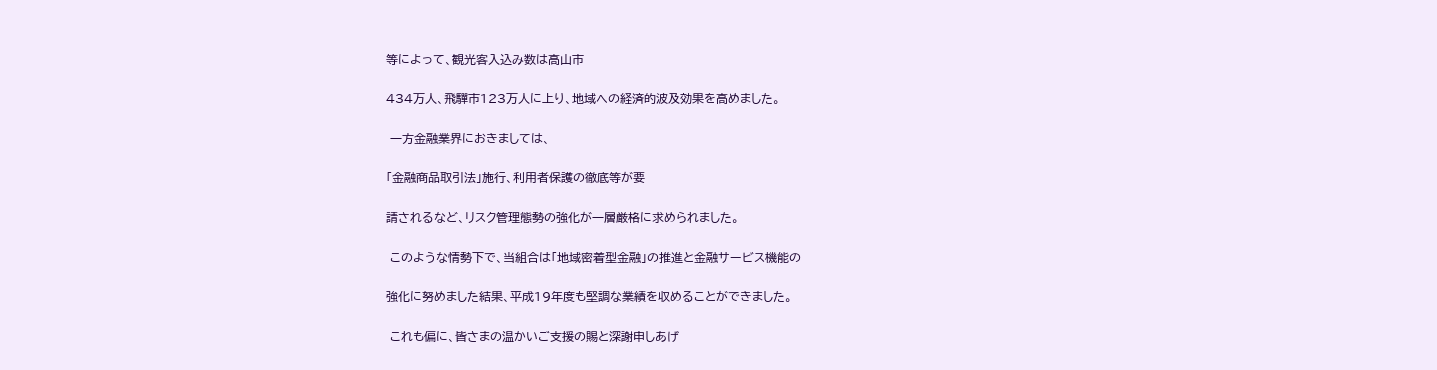等によって、観光客入込み数は高山市

434万人、飛驒市123万人に上り、地域への経済的波及効果を高めました。

 一方金融業界におきましては、

「金融商品取引法」施行、利用者保護の徹底等が要

請されるなど、リスク管理態勢の強化が一層厳格に求められました。

 このような情勢下で、当組合は「地域密着型金融」の推進と金融サービス機能の

強化に努めました結果、平成19年度も堅調な業績を収めることができました。

 これも偏に、皆さまの温かいご支援の賜と深謝申しあげ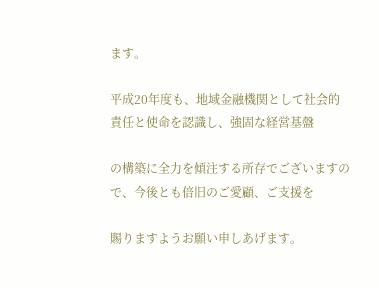ます。

平成20年度も、地域金融機関として社会的責任と使命を認識し、強固な経営基盤

の構築に全力を傾注する所存でございますので、今後とも倍旧のご愛顧、ご支援を

賜りますようお願い申しあげます。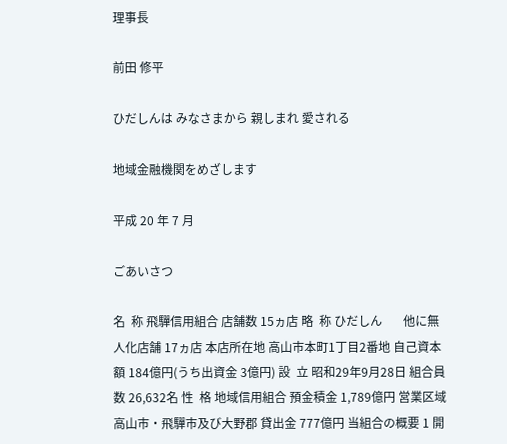理事長

前田 修平

ひだしんは みなさまから 親しまれ 愛される

地域金融機関をめざします

平成 20 年 7 月

ごあいさつ

名  称 飛驒信用組合 店舗数 15ヵ店 略  称 ひだしん       他に無人化店舗 17ヵ店 本店所在地 高山市本町1丁目2番地 自己資本額 184億円(うち出資金 3億円) 設  立 昭和29年9月28日 組合員数 26,632名 性  格 地域信用組合 預金積金 1,789億円 営業区域 高山市・飛驒市及び大野郡 貸出金 777億円 当組合の概要 1 開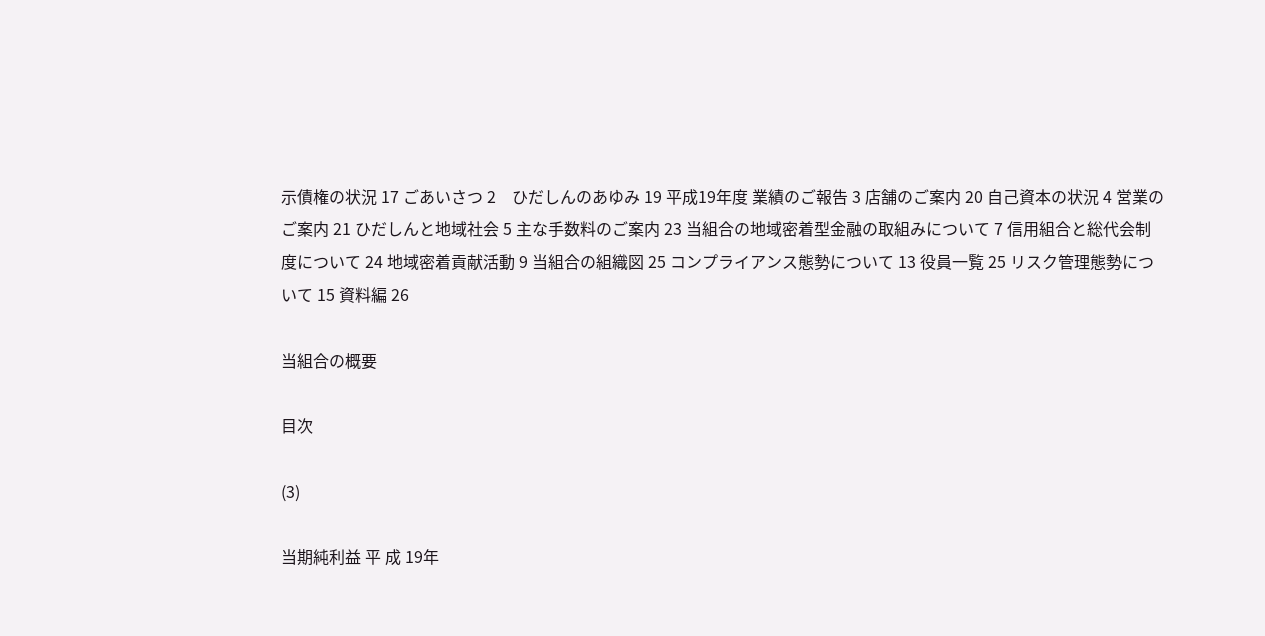示債権の状況 17 ごあいさつ 2    ひだしんのあゆみ 19 平成19年度 業績のご報告 3 店舗のご案内 20 自己資本の状況 4 営業のご案内 21 ひだしんと地域社会 5 主な手数料のご案内 23 当組合の地域密着型金融の取組みについて 7 信用組合と総代会制度について 24 地域密着貢献活動 9 当組合の組織図 25 コンプライアンス態勢について 13 役員一覧 25 リスク管理態勢について 15 資料編 26

当組合の概要

目次

(3)

当期純利益 平 成 19年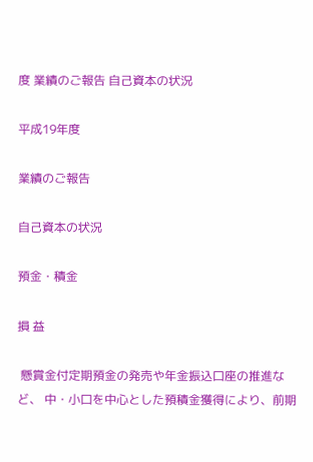度 業績のご報告 自己資本の状況

平成19年度

業績のご報告

自己資本の状況

預金・積金

損 益

 懸賞金付定期預金の発売や年金振込口座の推進など、 中・小口を中心とした預積金獲得により、前期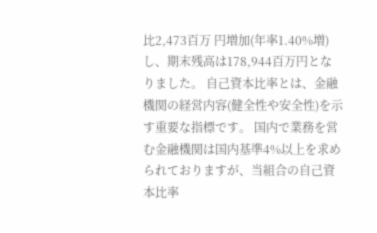比2,473百万 円増加(年率1.40%増)し、期末残高は178,944百万円とな りました。 自己資本比率とは、金融機関の経営内容(健全性や安全性)を示す重要な指標です。 国内で業務を営む金融機関は国内基準4%以上を求められておりますが、当組合の自己資本比率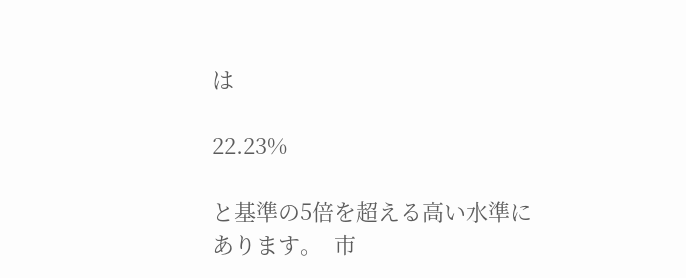は

22.23%

と基準の5倍を超える高い水準にあります。  市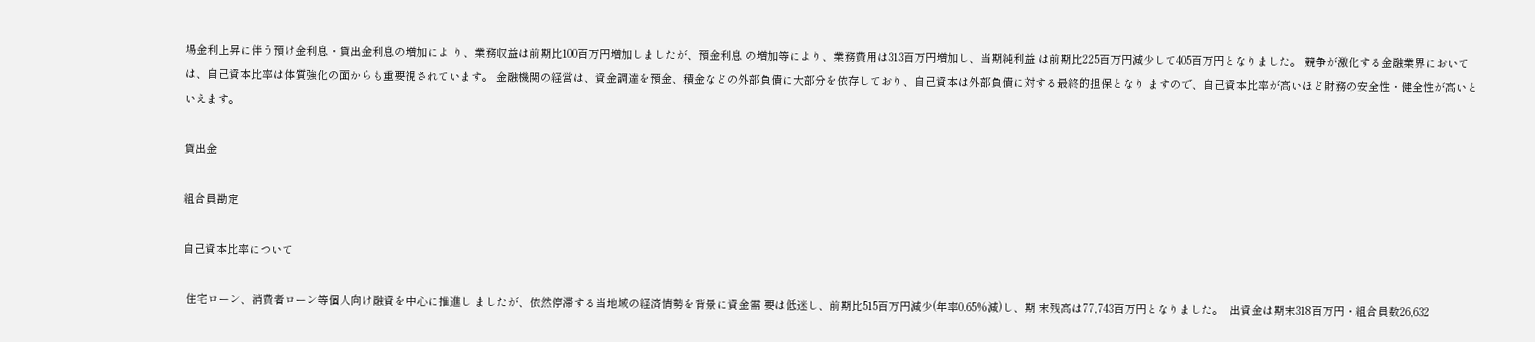場金利上昇に伴う預け金利息・貸出金利息の増加によ り、業務収益は前期比100百万円増加しましたが、預金利息 の増加等により、業務費用は313百万円増加し、当期純利益 は前期比225百万円減少して405百万円となりました。 競争が激化する金融業界においては、自己資本比率は体質強化の面からも重要視されています。 金融機関の経営は、資金調達を預金、積金などの外部負債に大部分を依存しており、自己資本は外部負債に対する最終的担保となり ますので、自己資本比率が高いほど財務の安全性・健全性が高いといえます。

貸出金

組合員勘定

自己資本比率について

 住宅ローン、消費者ローン等個人向け融資を中心に推進し ましたが、依然停滞する当地域の経済情勢を背景に資金需 要は低迷し、前期比515百万円減少(年率0.65%減)し、期 末残高は77,743百万円となりました。  出資金は期末318百万円・組合員数26,632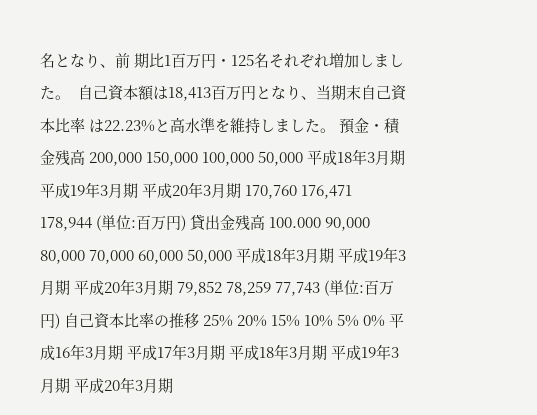名となり、前 期比1百万円・125名それぞれ増加しました。  自己資本額は18,413百万円となり、当期末自己資本比率 は22.23%と高水準を維持しました。 預金・積金残高 200,000 150,000 100,000 50,000 平成18年3月期 平成19年3月期 平成20年3月期 170,760 176,471 178,944 (単位:百万円) 貸出金残高 100.000 90,000 80,000 70,000 60,000 50,000 平成18年3月期 平成19年3月期 平成20年3月期 79,852 78,259 77,743 (単位:百万円) 自己資本比率の推移 25% 20% 15% 10% 5% 0% 平成16年3月期 平成17年3月期 平成18年3月期 平成19年3月期 平成20年3月期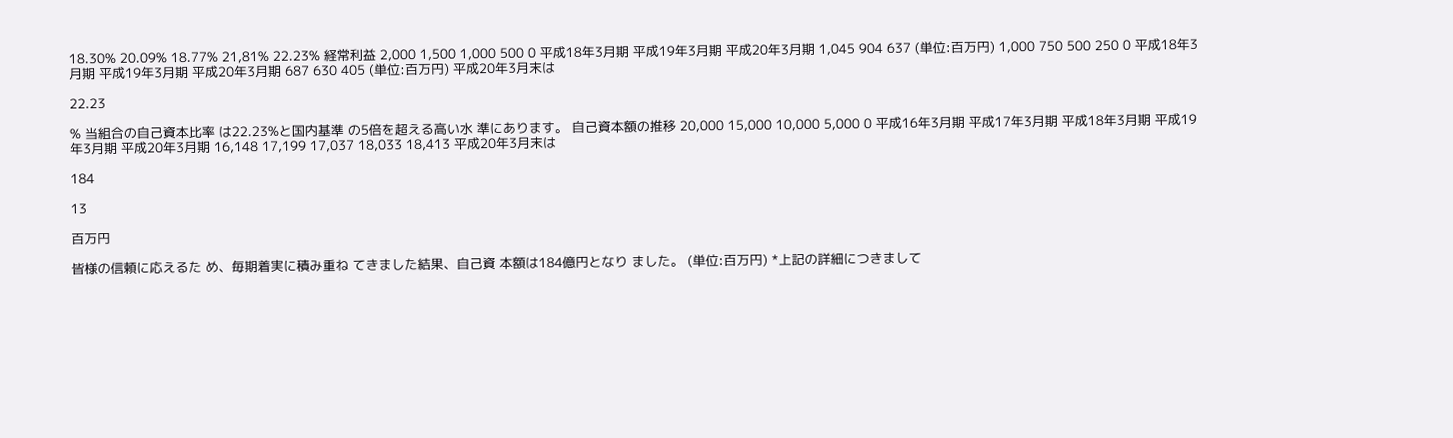18.30% 20.09% 18.77% 21,81% 22.23% 経常利益 2,000 1,500 1,000 500 0 平成18年3月期 平成19年3月期 平成20年3月期 1,045 904 637 (単位:百万円) 1,000 750 500 250 0 平成18年3月期 平成19年3月期 平成20年3月期 687 630 405 (単位:百万円) 平成20年3月末は

22.23

% 当組合の自己資本比率 は22.23%と国内基準 の5倍を超える高い水 準にあります。 自己資本額の推移 20,000 15,000 10,000 5,000 0 平成16年3月期 平成17年3月期 平成18年3月期 平成19年3月期 平成20年3月期 16,148 17,199 17,037 18,033 18,413 平成20年3月末は

184

13

百万円

皆様の信頼に応えるた め、毎期着実に積み重ね てきました結果、自己資 本額は184億円となり ました。 (単位:百万円) *上記の詳細につきまして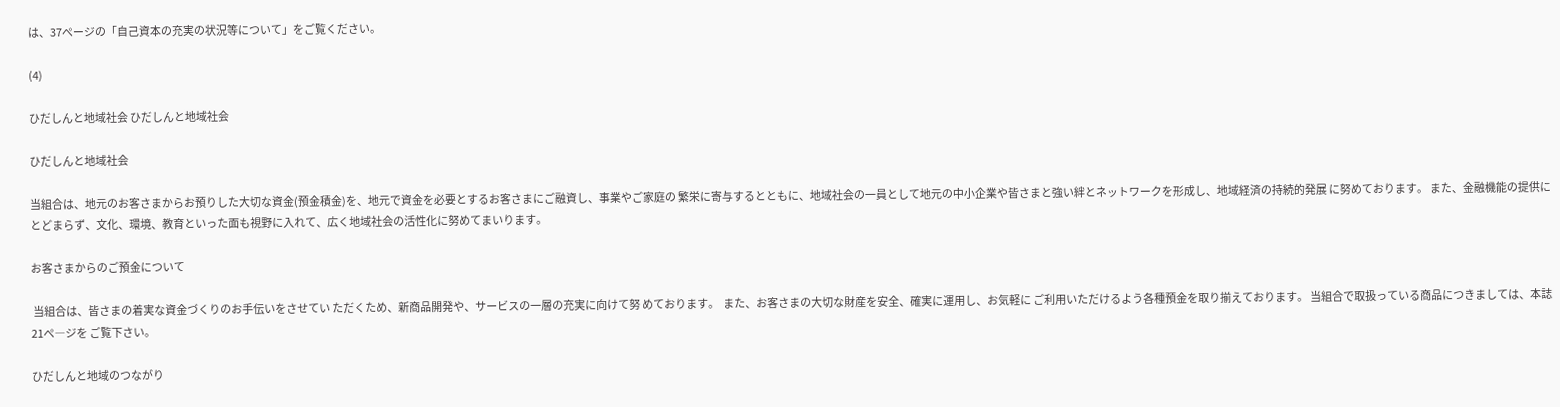は、37ぺージの「自己資本の充実の状況等について」をご覧ください。

(4)

ひだしんと地域社会 ひだしんと地域社会

ひだしんと地域社会

当組合は、地元のお客さまからお預りした大切な資金(預金積金)を、地元で資金を必要とするお客さまにご融資し、事業やご家庭の 繁栄に寄与するとともに、地域社会の一員として地元の中小企業や皆さまと強い絆とネットワークを形成し、地域経済の持続的発展 に努めております。 また、金融機能の提供にとどまらず、文化、環境、教育といった面も視野に入れて、広く地域社会の活性化に努めてまいります。

お客さまからのご預金について

 当組合は、皆さまの着実な資金づくりのお手伝いをさせてい ただくため、新商品開発や、サービスの一層の充実に向けて努 めております。  また、お客さまの大切な財産を安全、確実に運用し、お気軽に ご利用いただけるよう各種預金を取り揃えております。 当組合で取扱っている商品につきましては、本誌21ぺ―ジを ご覧下さい。

ひだしんと地域のつながり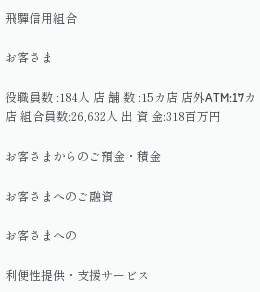飛驒信用組合

お客さま

役職員数 :184人 店 舗 数 :15カ店 店外ATM:17カ店 組合員数:26,632人 出 資 金:318百万円

お客さまからのご預金・積金

お客さまへのご融資

お客さまへの

利便性提供・支援サービス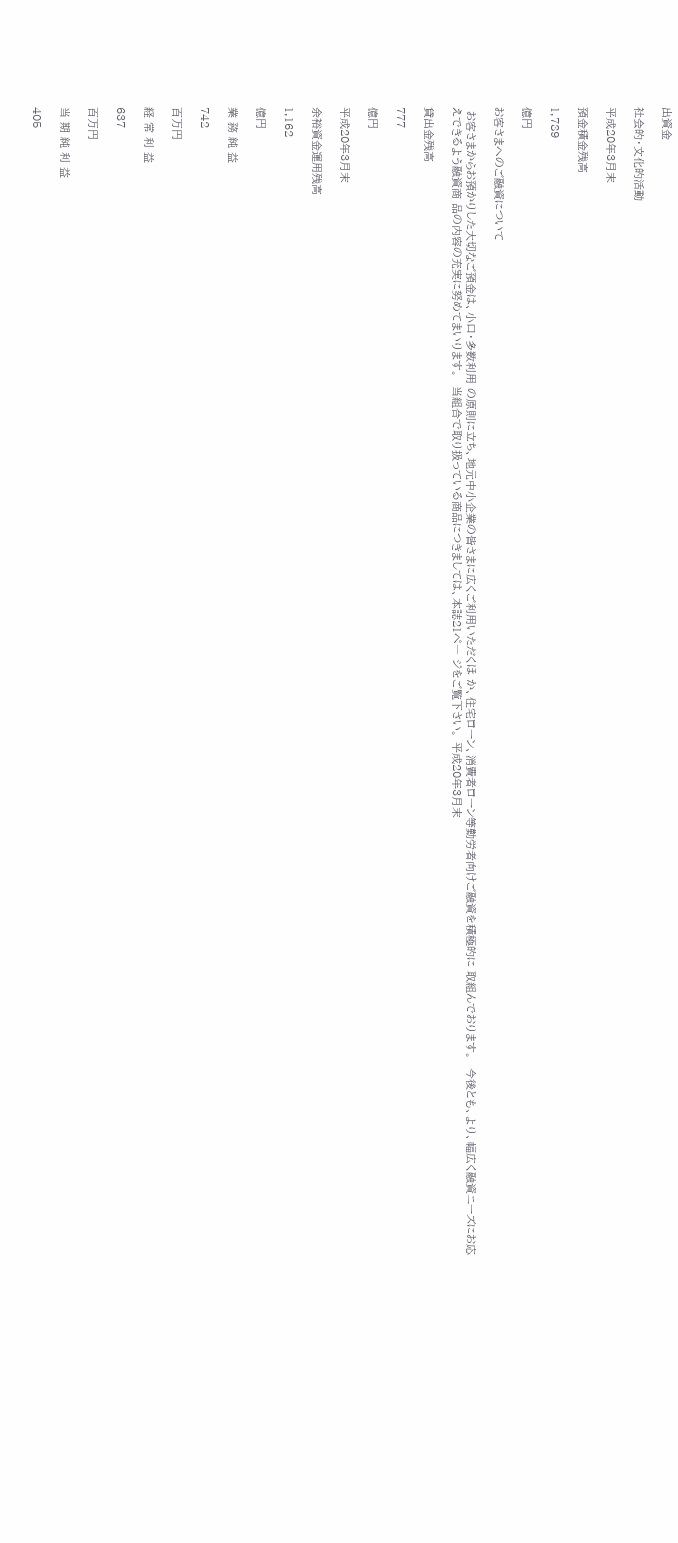出資金

社会的・文化的活動

平成20年3月末

預金積金残高

1,789

億円

お客さまへのご融資について

 お客さまからお預かりした大切なご預金は、小口・多数利用 の原則に立ち、地元中小企業の皆さまに広くご利用いただくほ か、住宅ローン、消費者ローン等勤労者向けご融資を積極的に 取組んでおります。  今後とも、より、幅広く融資ニーズにお応えできるよう融資商 品の内容の充実に努めてまいります。  当組合で取り扱っている商品につきましては、本誌21ぺ― ジをご覧下さい。 平成20年3月末

貸出金残高

777

億円

平成20年3月末

余裕資金運用残高

1,162

億円

業 務 純 益

742

百万円

経 常 利 益

637

百万円

当 期 純 利 益

405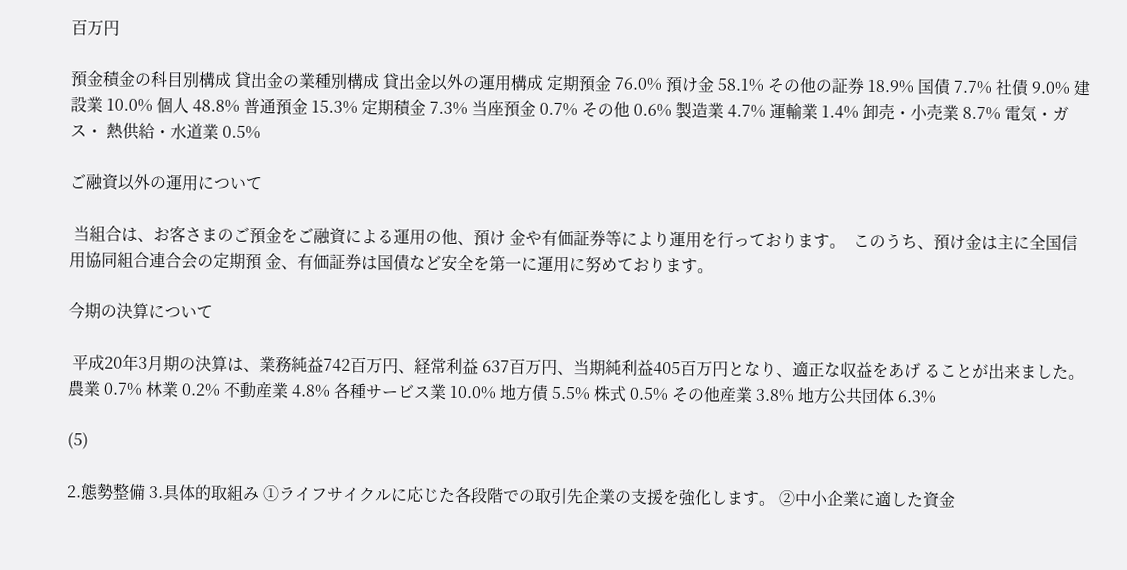百万円

預金積金の科目別構成 貸出金の業種別構成 貸出金以外の運用構成 定期預金 76.0% 預け金 58.1% その他の証券 18.9% 国債 7.7% 社債 9.0% 建設業 10.0% 個人 48.8% 普通預金 15.3% 定期積金 7.3% 当座預金 0.7% その他 0.6% 製造業 4.7% 運輸業 1.4% 卸売・小売業 8.7% 電気・ガス・ 熱供給・水道業 0.5%

ご融資以外の運用について

 当組合は、お客さまのご預金をご融資による運用の他、預け 金や有価証券等により運用を行っております。  このうち、預け金は主に全国信用協同組合連合会の定期預 金、有価証券は国債など安全を第一に運用に努めております。

今期の決算について

 平成20年3月期の決算は、業務純益742百万円、経常利益 637百万円、当期純利益405百万円となり、適正な収益をあげ ることが出来ました。 農業 0.7% 林業 0.2% 不動産業 4.8% 各種サービス業 10.0% 地方債 5.5% 株式 0.5% その他産業 3.8% 地方公共団体 6.3%

(5)

2.態勢整備 3.具体的取組み ①ライフサイクルに応じた各段階での取引先企業の支援を強化します。 ②中小企業に適した資金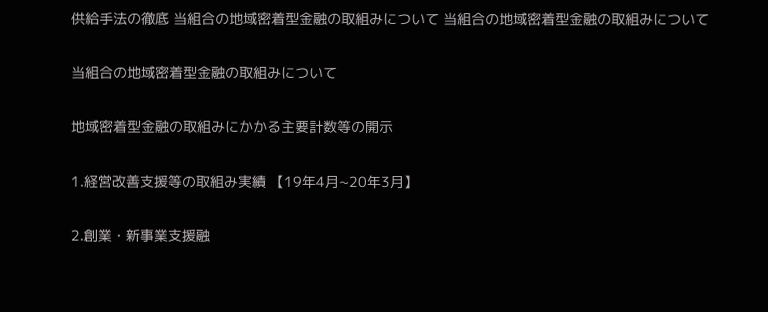供給手法の徹底 当組合の地域密着型金融の取組みについて 当組合の地域密着型金融の取組みについて

当組合の地域密着型金融の取組みについて

地域密着型金融の取組みにかかる主要計数等の開示

1.経営改善支援等の取組み実績 【19年4月∼20年3月】

2.創業・新事業支援融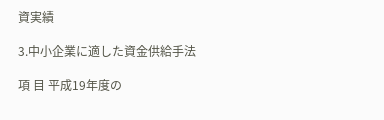資実績

3.中小企業に適した資金供給手法

項 目 平成19年度の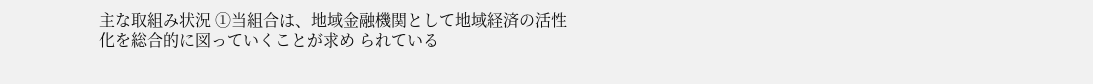主な取組み状況 ①当組合は、地域金融機関として地域経済の活性化を総合的に図っていくことが求め られている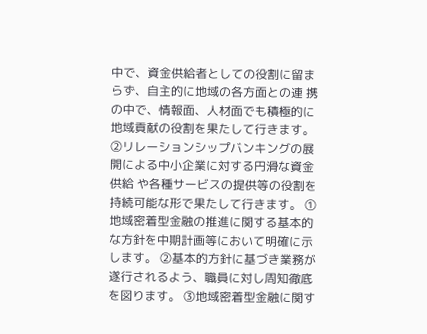中で、資金供給者としての役割に留まらず、自主的に地域の各方面との連 携の中で、情報面、人材面でも積極的に地域貢献の役割を果たして行きます。 ②リレーションシップバンキングの展開による中小企業に対する円滑な資金供給 や各種サービスの提供等の役割を持続可能な形で果たして行きます。 ①地域密着型金融の推進に関する基本的な方針を中期計画等において明確に示します。 ②基本的方針に基づき業務が遂行されるよう、職員に対し周知徹底を図ります。 ③地域密着型金融に関す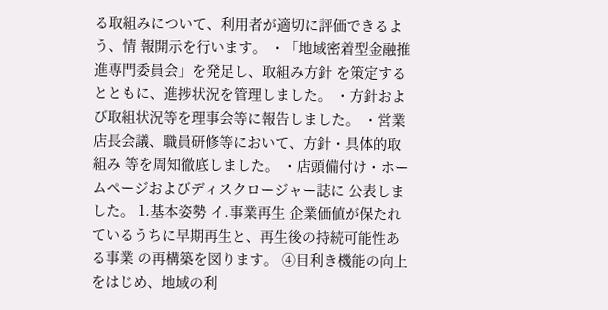る取組みについて、利用者が適切に評価できるよう、情 報開示を行います。 ・「地域密着型金融推進専門委員会」を発足し、取組み方針 を策定するとともに、進捗状況を管理しました。 ・方針および取組状況等を理事会等に報告しました。 ・営業店長会議、職員研修等において、方針・具体的取組み 等を周知徹底しました。 ・店頭備付け・ホームページおよびディスクロージャー誌に 公表しました。 1.基本姿勢 イ.事業再生 企業価値が保たれているうちに早期再生と、再生後の持続可能性ある事業 の再構築を図ります。 ④目利き機能の向上をはじめ、地域の利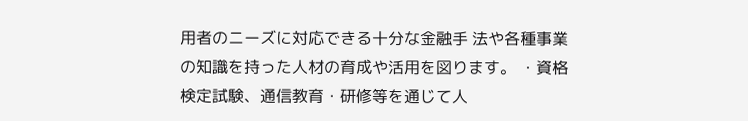用者のニーズに対応できる十分な金融手 法や各種事業の知識を持った人材の育成や活用を図ります。 ・資格検定試験、通信教育・研修等を通じて人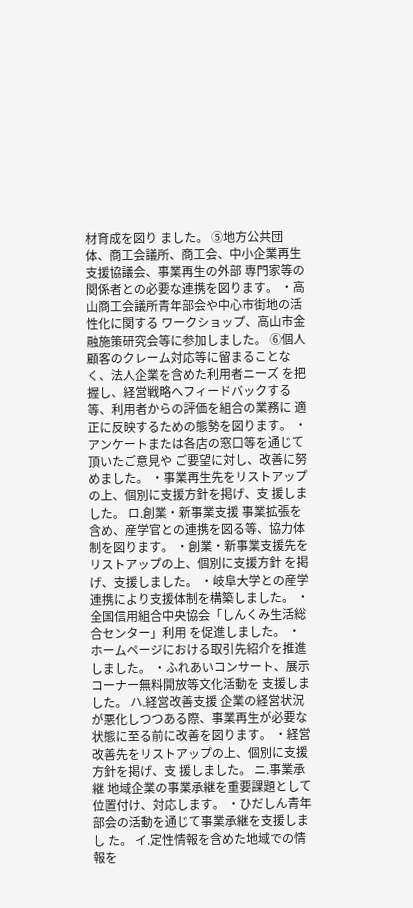材育成を図り ました。 ⑤地方公共団体、商工会議所、商工会、中小企業再生支援協議会、事業再生の外部 専門家等の関係者との必要な連携を図ります。 ・高山商工会議所青年部会や中心市街地の活性化に関する ワークショップ、高山市金融施策研究会等に参加しました。 ⑥個人顧客のクレーム対応等に留まることなく、法人企業を含めた利用者ニーズ を把握し、経営戦略へフィードバックする等、利用者からの評価を組合の業務に 適正に反映するための態勢を図ります。 ・アンケートまたは各店の窓口等を通じて頂いたご意見や ご要望に対し、改善に努めました。 ・事業再生先をリストアップの上、個別に支援方針を掲げ、支 援しました。 ロ.創業・新事業支援 事業拡張を含め、産学官との連携を図る等、協力体制を図ります。 ・創業・新事業支援先をリストアップの上、個別に支援方針 を掲げ、支援しました。 ・岐阜大学との産学連携により支援体制を構築しました。 ・全国信用組合中央協会「しんくみ生活総合センター」利用 を促進しました。 ・ホームページにおける取引先紹介を推進しました。 ・ふれあいコンサート、展示コーナー無料開放等文化活動を 支援しました。 ハ.経営改善支援 企業の経営状況が悪化しつつある際、事業再生が必要な状態に至る前に改善を図ります。 ・経営改善先をリストアップの上、個別に支援方針を掲げ、支 援しました。 ニ.事業承継 地域企業の事業承継を重要課題として位置付け、対応します。 ・ひだしん青年部会の活動を通じて事業承継を支援しまし た。 イ.定性情報を含めた地域での情報を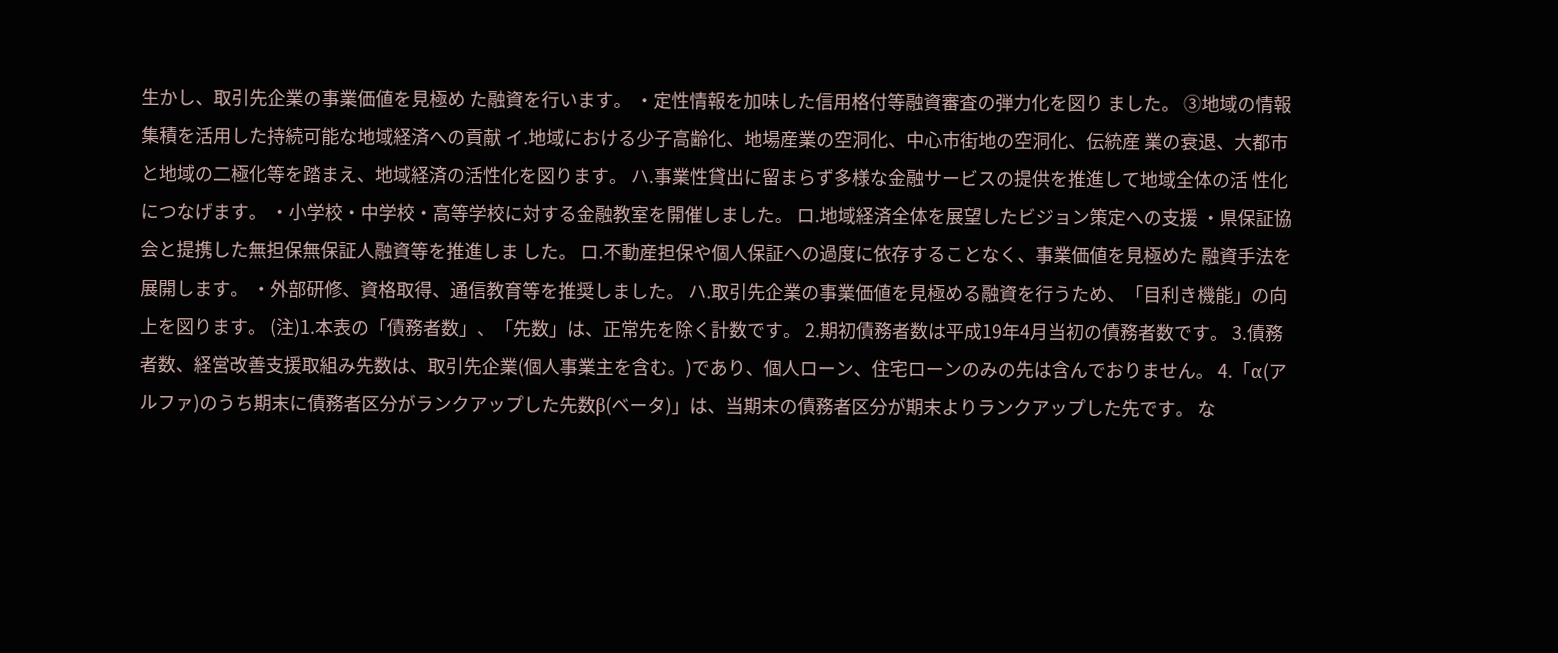生かし、取引先企業の事業価値を見極め た融資を行います。 ・定性情報を加味した信用格付等融資審査の弾力化を図り ました。 ③地域の情報集積を活用した持続可能な地域経済への貢献 イ.地域における少子高齢化、地場産業の空洞化、中心市街地の空洞化、伝統産 業の衰退、大都市と地域の二極化等を踏まえ、地域経済の活性化を図ります。 ハ.事業性貸出に留まらず多様な金融サービスの提供を推進して地域全体の活 性化につなげます。 ・小学校・中学校・高等学校に対する金融教室を開催しました。 ロ.地域経済全体を展望したビジョン策定への支援 ・県保証協会と提携した無担保無保証人融資等を推進しま した。 ロ.不動産担保や個人保証への過度に依存することなく、事業価値を見極めた 融資手法を展開します。 ・外部研修、資格取得、通信教育等を推奨しました。 ハ.取引先企業の事業価値を見極める融資を行うため、「目利き機能」の向上を図ります。 (注)1.本表の「債務者数」、「先数」は、正常先を除く計数です。 2.期初債務者数は平成19年4月当初の債務者数です。 3.債務者数、経営改善支援取組み先数は、取引先企業(個人事業主を含む。)であり、個人ローン、住宅ローンのみの先は含んでおりません。 4.「α(アルファ)のうち期末に債務者区分がランクアップした先数β(ベータ)」は、当期末の債務者区分が期末よりランクアップした先です。 な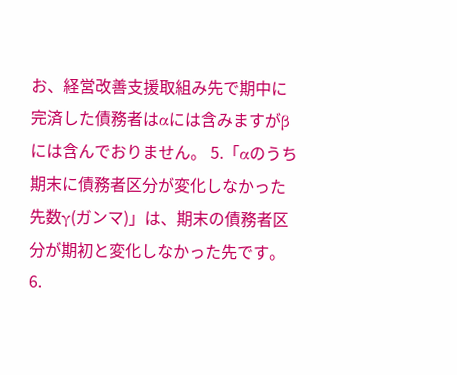お、経営改善支援取組み先で期中に完済した債務者はαには含みますがβには含んでおりません。 5.「αのうち期末に債務者区分が変化しなかった先数γ(ガンマ)」は、期末の債務者区分が期初と変化しなかった先です。 6.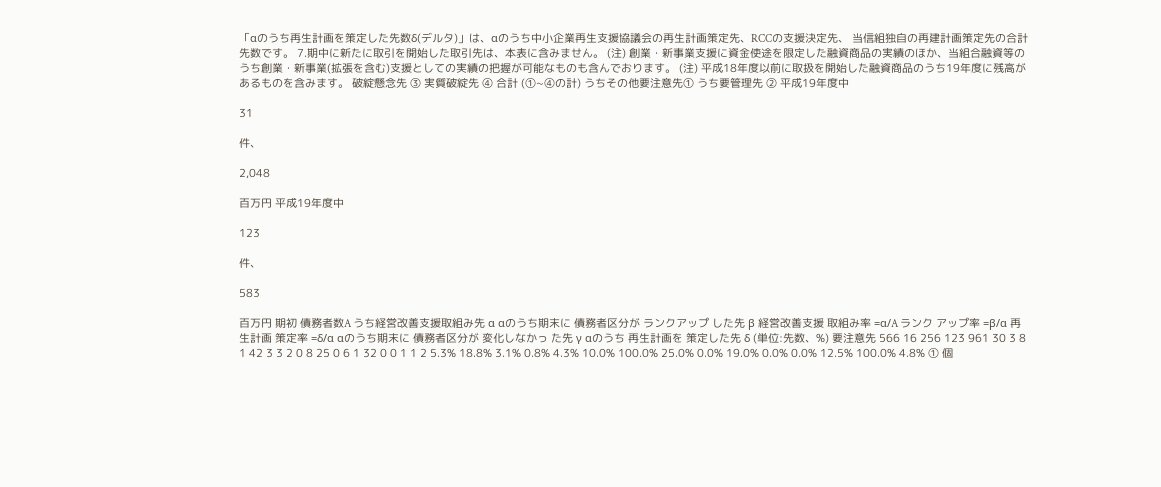「αのうち再生計画を策定した先数δ(デルタ)」は、αのうち中小企業再生支援協議会の再生計画策定先、RCCの支援決定先、 当信組独自の再建計画策定先の合計先数です。 7.期中に新たに取引を開始した取引先は、本表に含みません。 (注) 創業・新事業支援に資金使途を限定した融資商品の実績のほか、当組合融資等のうち創業・新事業(拡張を含む)支援としての実績の把握が可能なものも含んでおります。 (注) 平成18年度以前に取扱を開始した融資商品のうち19年度に残高があるものを含みます。 破綻懸念先 ③ 実質破綻先 ④ 合計 (①∼④の計) うちその他要注意先① うち要管理先 ② 平成19年度中

31

件、

2,048

百万円 平成19年度中

123

件、

583

百万円 期初 債務者数A うち経営改善支援取組み先 α αのうち期末に 債務者区分が ランクアップ した先 β 経営改善支援 取組み率 =α/A ランク アップ率 =β/α 再生計画 策定率 =δ/α αのうち期末に 債務者区分が 変化しなかっ た先 γ αのうち 再生計画を 策定した先 δ (単位:先数、%) 要注意先 566 16 256 123 961 30 3 8 1 42 3 3 2 0 8 25 0 6 1 32 0 0 1 1 2 5.3% 18.8% 3.1% 0.8% 4.3% 10.0% 100.0% 25.0% 0.0% 19.0% 0.0% 0.0% 12.5% 100.0% 4.8% ① 個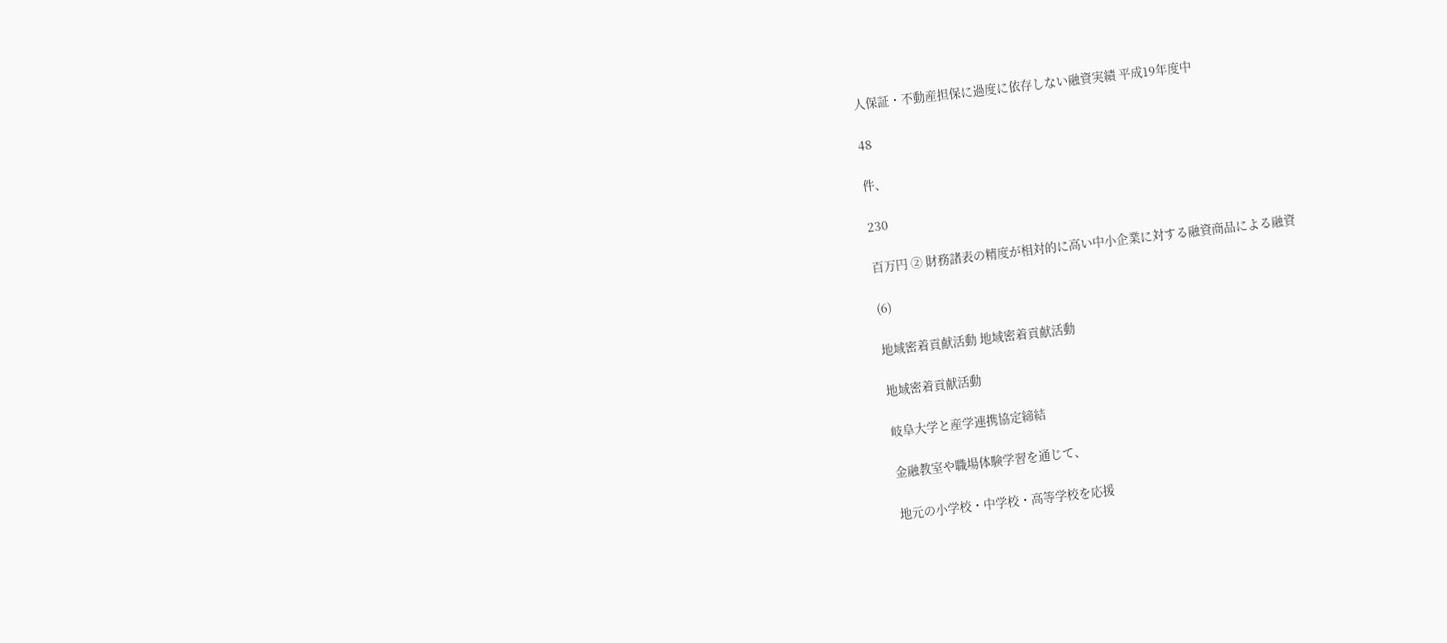人保証・不動産担保に過度に依存しない融資実績 平成19年度中

48

件、

230

百万円 ② 財務諸表の精度が相対的に高い中小企業に対する融資商品による融資

(6)

地域密着貢献活動 地域密着貢献活動

地域密着貢献活動

岐阜大学と産学連携協定締結

金融教室や職場体験学習を通じて、

地元の小学校・中学校・高等学校を応援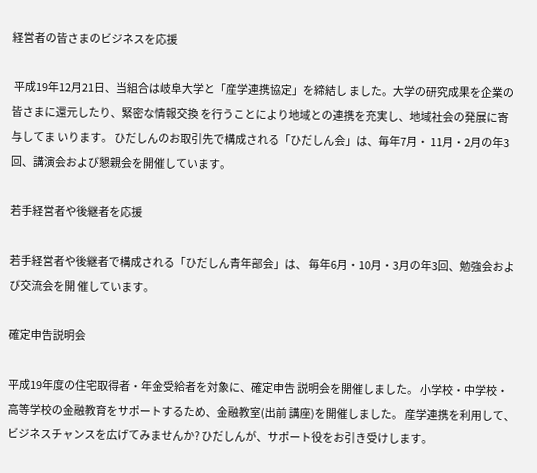経営者の皆さまのビジネスを応援

 平成19年12月21日、当組合は岐阜大学と「産学連携協定」を締結し ました。大学の研究成果を企業の皆さまに還元したり、緊密な情報交換 を行うことにより地域との連携を充実し、地域社会の発展に寄与してま いります。 ひだしんのお取引先で構成される「ひだしん会」は、毎年7月・ 11月・2月の年3回、講演会および懇親会を開催しています。

若手経営者や後継者を応援

若手経営者や後継者で構成される「ひだしん青年部会」は、 毎年6月・10月・3月の年3回、勉強会および交流会を開 催しています。

確定申告説明会

平成19年度の住宅取得者・年金受給者を対象に、確定申告 説明会を開催しました。 小学校・中学校・高等学校の金融教育をサポートするため、金融教室(出前 講座)を開催しました。 産学連携を利用して、ビジネスチャンスを広げてみませんか? ひだしんが、サポート役をお引き受けします。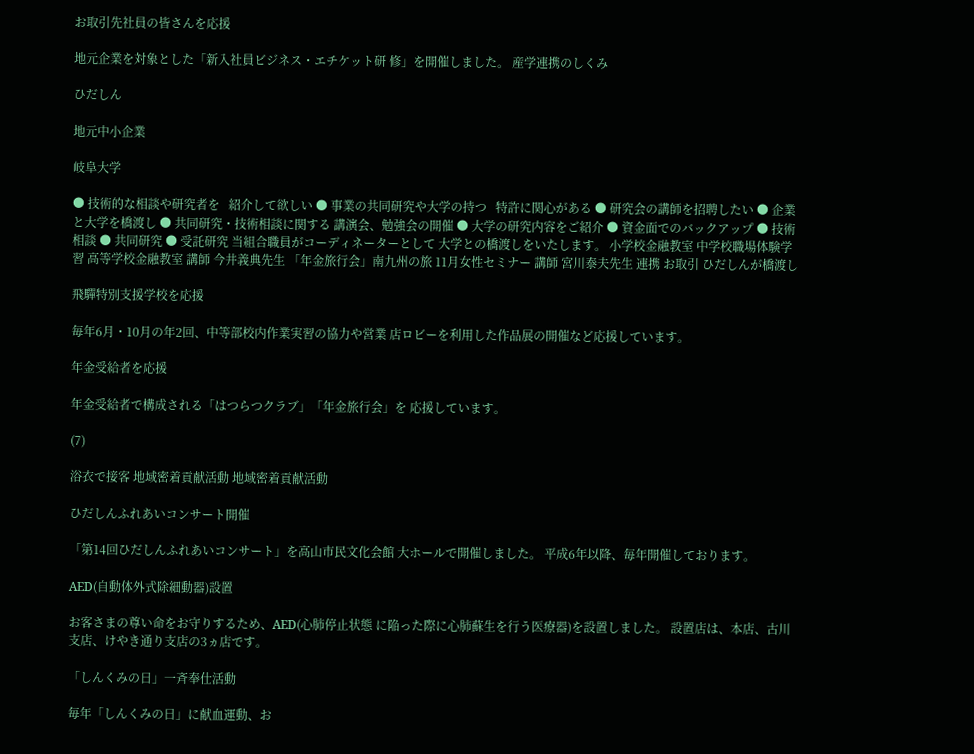お取引先社員の皆さんを応援

地元企業を対象とした「新入社員ビジネス・エチケット研 修」を開催しました。 産学連携のしくみ

ひだしん

地元中小企業

岐阜大学

● 技術的な相談や研究者を   紹介して欲しい ● 事業の共同研究や大学の持つ   特許に関心がある ● 研究会の講師を招聘したい ● 企業と大学を橋渡し ● 共同研究・技術相談に関する 講演会、勉強会の開催 ● 大学の研究内容をご紹介 ● 資金面でのバックアップ ● 技術相談 ● 共同研究 ● 受託研究 当組合職員がコーディネーターとして 大学との橋渡しをいたします。 小学校金融教室 中学校職場体験学習 高等学校金融教室 講師 今井義典先生 「年金旅行会」南九州の旅 11月女性セミナー 講師 宮川泰夫先生 連携 お取引 ひだしんが橋渡し

飛驒特別支援学校を応援

毎年6月・10月の年2回、中等部校内作業実習の協力や営業 店ロビーを利用した作品展の開催など応援しています。

年金受給者を応援

年金受給者で構成される「はつらつクラブ」「年金旅行会」を 応援しています。

(7)

浴衣で接客 地域密着貢献活動 地域密着貢献活動

ひだしんふれあいコンサート開催

「第14回ひだしんふれあいコンサート」を高山市民文化会館 大ホールで開催しました。 平成6年以降、毎年開催しております。

AED(自動体外式除細動器)設置

お客さまの尊い命をお守りするため、AED(心肺停止状態 に陥った際に心肺蘇生を行う医療器)を設置しました。 設置店は、本店、古川支店、けやき通り支店の3ヵ店です。

「しんくみの日」一斉奉仕活動

毎年「しんくみの日」に献血運動、お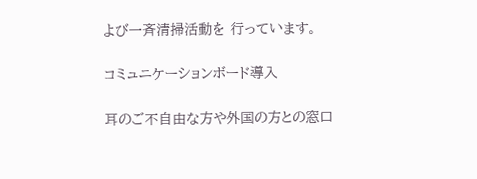よび一斉清掃活動を 行っています。

コミュニケーションボード導入

耳のご不自由な方や外国の方との窓口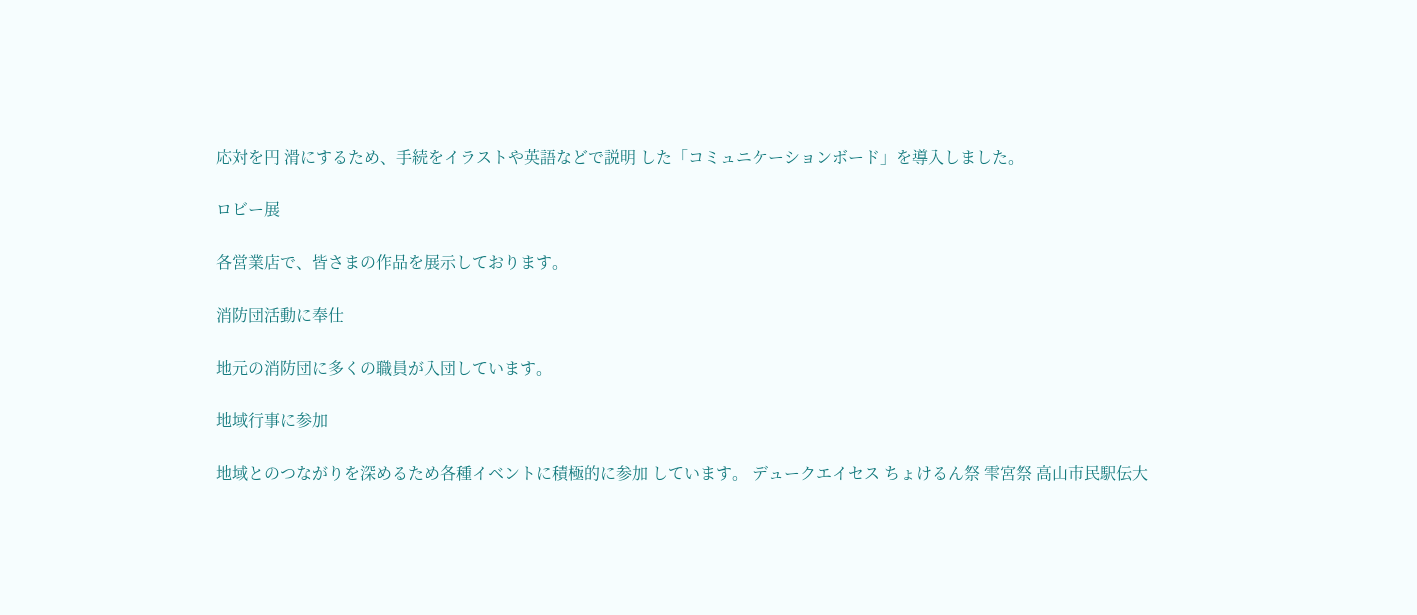応対を円 滑にするため、手続をイラストや英語などで説明 した「コミュニケーションボード」を導入しました。

ロビー展

各営業店で、皆さまの作品を展示しております。

消防団活動に奉仕

地元の消防団に多くの職員が入団しています。

地域行事に参加

地域とのつながりを深めるため各種イベントに積極的に参加 しています。 デュークエイセス ちょけるん祭 雫宮祭 高山市民駅伝大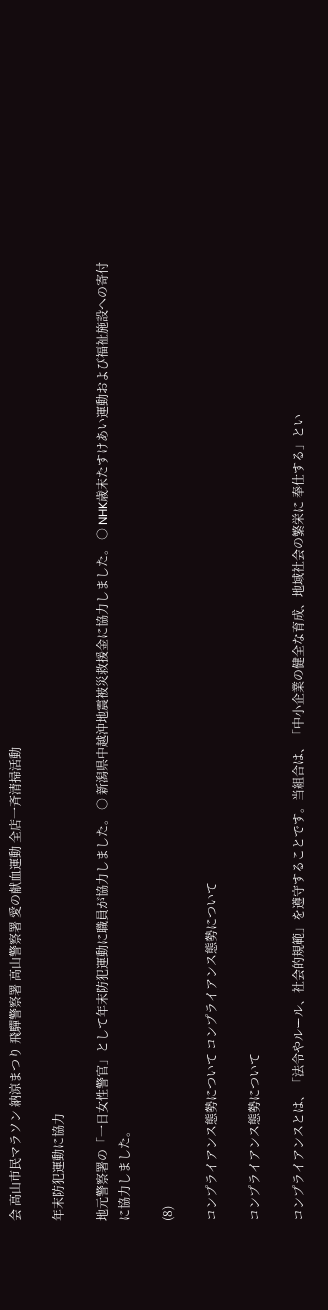会 高山市民マラソン 納涼まつり 飛驒警察署 高山警察署 愛の献血運動 全店一斉清掃活動

年末防犯運動に協力

地元警察署の「一日女性警官」として年末防犯運動に職員が協力しました。 ○ 新潟県中越沖地震被災救援金に協力しました。 ○ NHK歳末たすけあい運動および福祉施設への寄付に協力しました。

(8)

コンプライアンス態勢について コンプライアンス態勢について

コンプライアンス態勢について

コンプライアンスとは、「法令やルール、社会的規範」を遵守することです。当組合は、「中小企業の健全な育成、地域社会の繁栄に 奉仕する」とい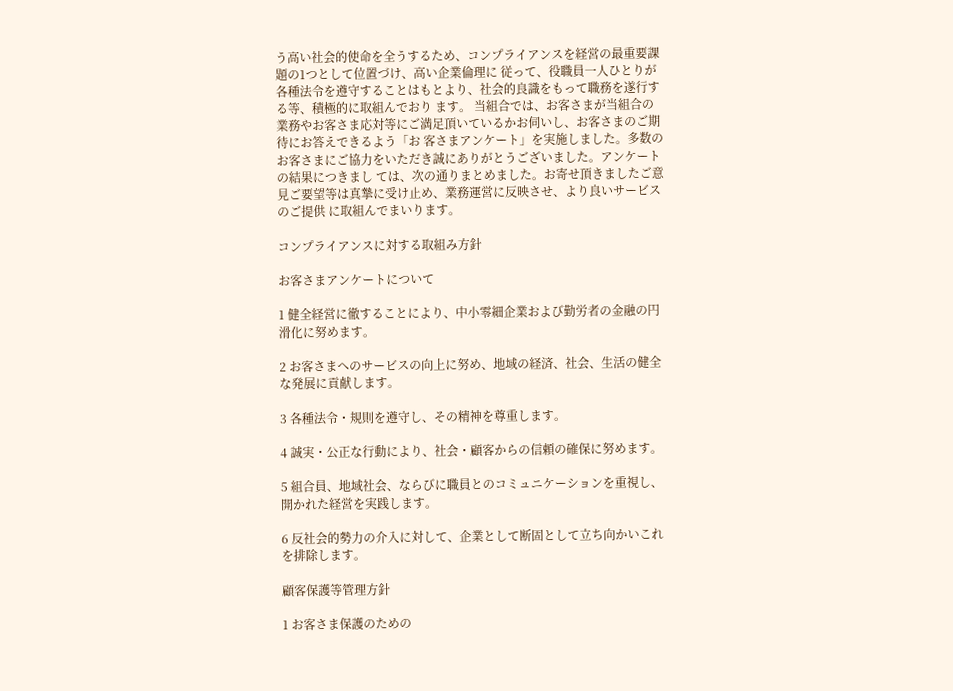う高い社会的使命を全うするため、コンプライアンスを経営の最重要課題の1つとして位置づけ、高い企業倫理に 従って、役職員一人ひとりが各種法令を遵守することはもとより、社会的良識をもって職務を遂行する等、積極的に取組んでおり ます。 当組合では、お客さまが当組合の業務やお客さま応対等にご満足頂いているかお伺いし、お客さまのご期待にお答えできるよう「お 客さまアンケート」を実施しました。多数のお客さまにご協力をいただき誠にありがとうございました。アンケートの結果につきまし ては、次の通りまとめました。お寄せ頂きましたご意見ご要望等は真摯に受け止め、業務運営に反映させ、より良いサービスのご提供 に取組んでまいります。

コンプライアンスに対する取組み方針

お客さまアンケートについて

1 健全経営に徹することにより、中小零細企業および勤労者の金融の円滑化に努めます。

2 お客さまへのサービスの向上に努め、地域の経済、社会、生活の健全な発展に貢献します。

3 各種法令・規則を遵守し、その精神を尊重します。

4 誠実・公正な行動により、社会・顧客からの信頼の確保に努めます。

5 組合員、地域社会、ならびに職員とのコミュニケーションを重視し、開かれた経営を実践します。

6 反社会的勢力の介入に対して、企業として断固として立ち向かいこれを排除します。

顧客保護等管理方針

1 お客さま保護のための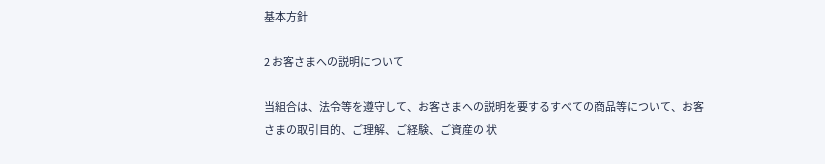基本方針

2 お客さまへの説明について

当組合は、法令等を遵守して、お客さまへの説明を要するすべての商品等について、お客さまの取引目的、ご理解、ご経験、ご資産の 状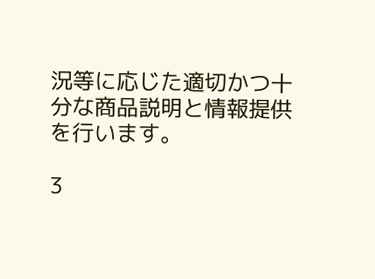況等に応じた適切かつ十分な商品説明と情報提供を行います。

3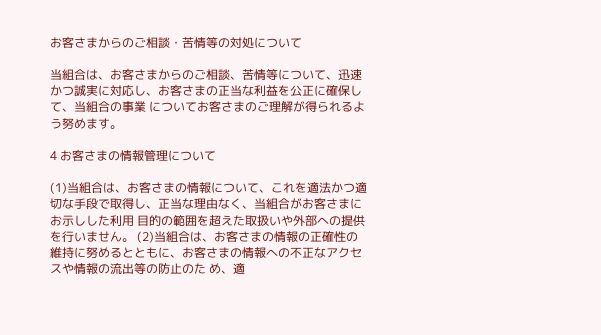お客さまからのご相談・苦情等の対処について

当組合は、お客さまからのご相談、苦情等について、迅速かつ誠実に対応し、お客さまの正当な利益を公正に確保して、当組合の事業 についてお客さまのご理解が得られるよう努めます。

4 お客さまの情報管理について

(1)当組合は、お客さまの情報について、これを適法かつ適切な手段で取得し、正当な理由なく、当組合がお客さまにお示しした利用 目的の範囲を超えた取扱いや外部への提供を行いません。 (2)当組合は、お客さまの情報の正確性の維持に努めるとともに、お客さまの情報への不正なアクセスや情報の流出等の防止のた め、適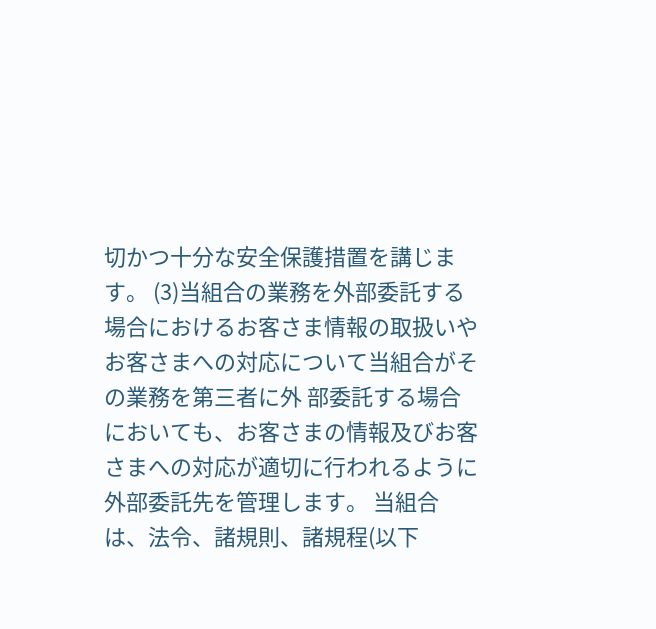切かつ十分な安全保護措置を講じます。 (3)当組合の業務を外部委託する場合におけるお客さま情報の取扱いやお客さまへの対応について当組合がその業務を第三者に外 部委託する場合においても、お客さまの情報及びお客さまへの対応が適切に行われるように外部委託先を管理します。 当組合は、法令、諸規則、諸規程(以下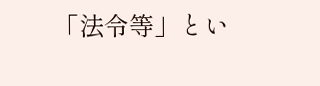「法令等」とい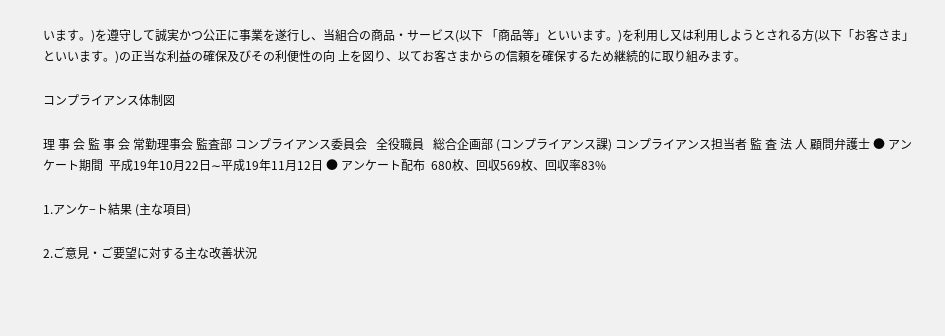います。)を遵守して誠実かつ公正に事業を遂行し、当組合の商品・サービス(以下 「商品等」といいます。)を利用し又は利用しようとされる方(以下「お客さま」といいます。)の正当な利益の確保及びその利便性の向 上を図り、以てお客さまからの信頼を確保するため継続的に取り組みます。

コンプライアンス体制図

理 事 会 監 事 会 常勤理事会 監査部 コンプライアンス委員会   全役職員   総合企画部 (コンプライアンス課) コンプライアンス担当者 監 査 法 人 顧問弁護士 ● アンケート期間  平成19年10月22日∼平成19年11月12日 ● アンケート配布  680枚、回収569枚、回収率83%

1.アンケ−ト結果 (主な項目)

2.ご意見・ご要望に対する主な改善状況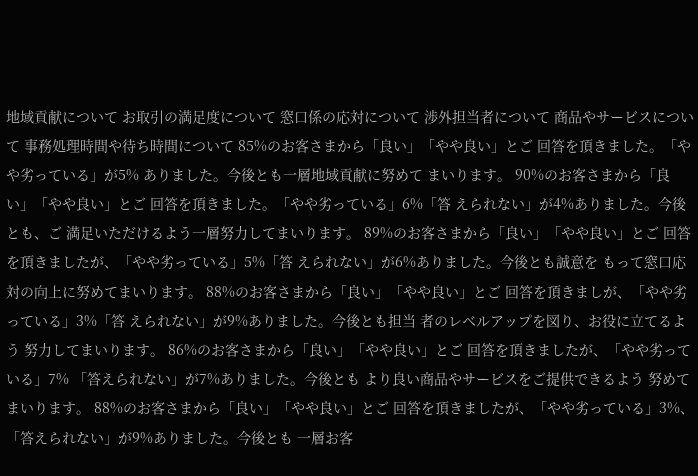地域貢献について お取引の満足度について 窓口係の応対について 渉外担当者について 商品やサービスについて 事務処理時間や待ち時間について 85%のお客さまから「良い」「やや良い」とご 回答を頂きました。「やや劣っている」が5% ありました。今後とも一層地域貢献に努めて まいります。 90%のお客さまから「良い」「やや良い」とご 回答を頂きました。「やや劣っている」6%「答 えられない」が4%ありました。今後とも、ご 満足いただけるよう一層努力してまいります。 89%のお客さまから「良い」「やや良い」とご 回答を頂きましたが、「やや劣っている」5%「答 えられない」が6%ありました。今後とも誠意を もって窓口応対の向上に努めてまいります。 88%のお客さまから「良い」「やや良い」とご 回答を頂きましが、「やや劣っている」3%「答 えられない」が9%ありました。今後とも担当 者のレベルアップを図り、お役に立てるよう 努力してまいります。 86%のお客さまから「良い」「やや良い」とご 回答を頂きましたが、「やや劣っている」7% 「答えられない」が7%ありました。今後とも より良い商品やサービスをご提供できるよう 努めてまいります。 88%のお客さまから「良い」「やや良い」とご 回答を頂きましたが、「やや劣っている」3%、 「答えられない」が9%ありました。今後とも 一層お客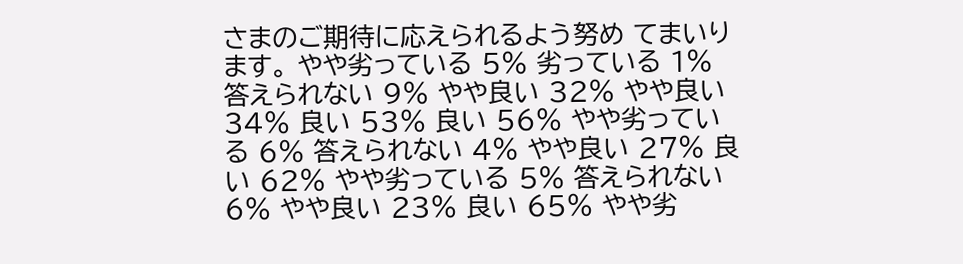さまのご期待に応えられるよう努め てまいります。 やや劣っている 5% 劣っている 1% 答えられない 9% やや良い 32% やや良い34% 良い 53% 良い 56% やや劣っている 6% 答えられない 4% やや良い 27% 良い 62% やや劣っている 5% 答えられない 6% やや良い 23% 良い 65% やや劣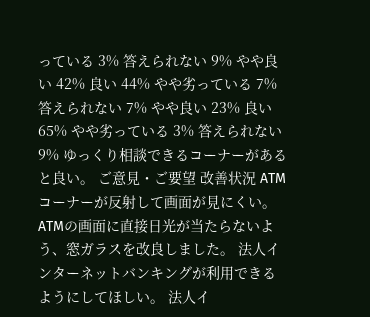っている 3% 答えられない 9% やや良い 42% 良い 44% やや劣っている 7% 答えられない 7% やや良い 23% 良い 65% やや劣っている 3% 答えられない 9% ゆっくり相談できるコーナーがあると良い。 ご意見・ご要望 改善状況 ATMコーナーが反射して画面が見にくい。 ATMの画面に直接日光が当たらないよう、窓ガラスを改良しました。 法人インターネットバンキングが利用できる ようにしてほしい。 法人イ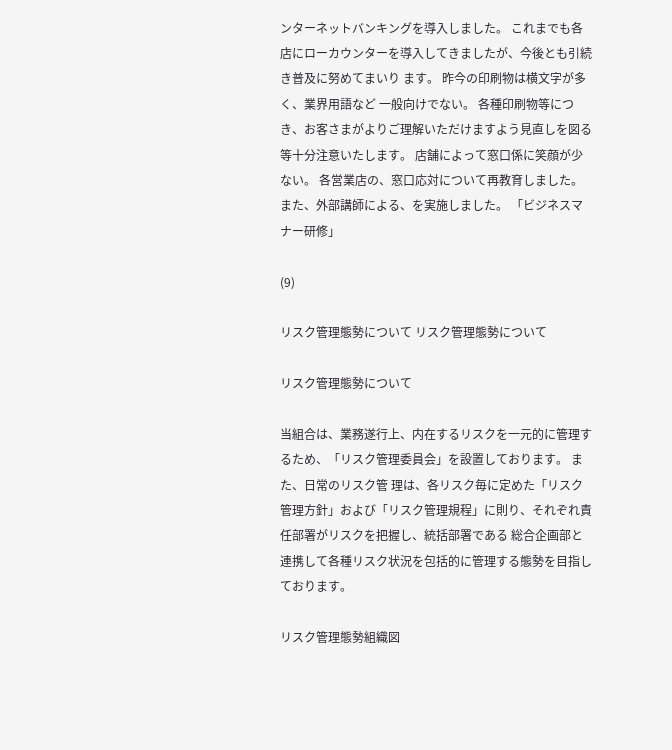ンターネットバンキングを導入しました。 これまでも各店にローカウンターを導入してきましたが、今後とも引続き普及に努めてまいり ます。 昨今の印刷物は横文字が多く、業界用語など 一般向けでない。 各種印刷物等につき、お客さまがよりご理解いただけますよう見直しを図る等十分注意いたします。 店舗によって窓口係に笑顔が少ない。 各営業店の、窓口応対について再教育しました。また、外部講師による、を実施しました。 「ビジネスマナー研修」

(9)

リスク管理態勢について リスク管理態勢について

リスク管理態勢について

当組合は、業務遂行上、内在するリスクを一元的に管理するため、「リスク管理委員会」を設置しております。 また、日常のリスク管 理は、各リスク毎に定めた「リスク管理方針」および「リスク管理規程」に則り、それぞれ責任部署がリスクを把握し、統括部署である 総合企画部と連携して各種リスク状況を包括的に管理する態勢を目指しております。

リスク管理態勢組織図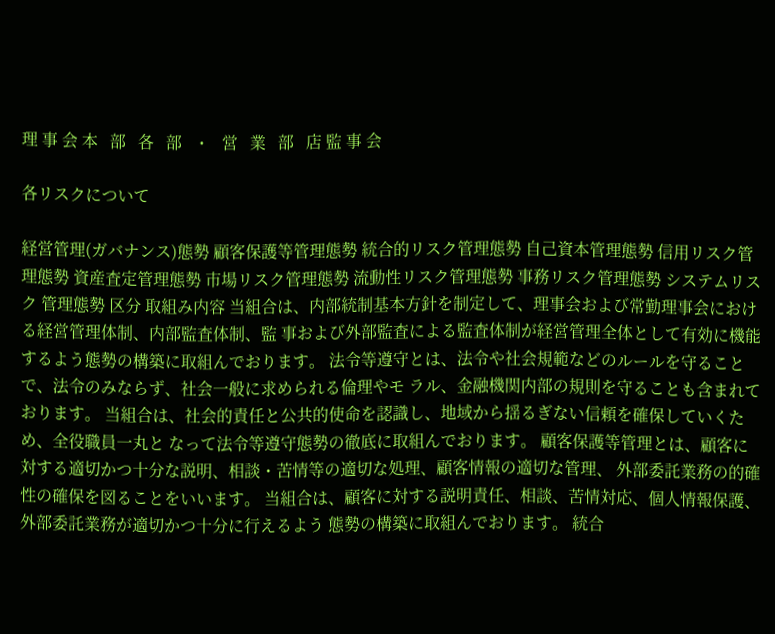理 事 会 本   部   各   部   ・   営   業   部   店 監 事 会

各リスクについて

経営管理(ガバナンス)態勢 顧客保護等管理態勢 統合的リスク管理態勢 自己資本管理態勢 信用リスク管理態勢 資産査定管理態勢 市場リスク管理態勢 流動性リスク管理態勢 事務リスク管理態勢 システムリスク 管理態勢 区分 取組み内容 当組合は、内部統制基本方針を制定して、理事会および常勤理事会における経営管理体制、内部監査体制、監 事および外部監査による監査体制が経営管理全体として有効に機能するよう態勢の構築に取組んでおります。 法令等遵守とは、法令や社会規範などのルールを守ることで、法令のみならず、社会一般に求められる倫理やモ ラル、金融機関内部の規則を守ることも含まれております。 当組合は、社会的責任と公共的使命を認識し、地域から揺るぎない信頼を確保していくため、全役職員一丸と なって法令等遵守態勢の徹底に取組んでおります。 顧客保護等管理とは、顧客に対する適切かつ十分な説明、相談・苦情等の適切な処理、顧客情報の適切な管理、 外部委託業務の的確性の確保を図ることをいいます。 当組合は、顧客に対する説明責任、相談、苦情対応、個人情報保護、外部委託業務が適切かつ十分に行えるよう 態勢の構築に取組んでおります。 統合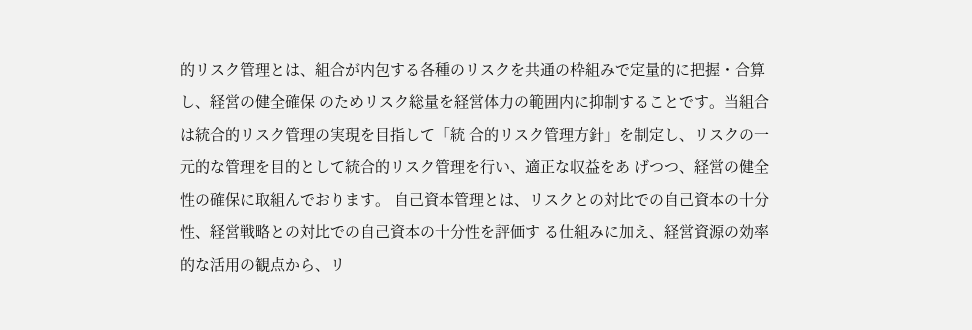的リスク管理とは、組合が内包する各種のリスクを共通の枠組みで定量的に把握・合算し、経営の健全確保 のためリスク総量を経営体力の範囲内に抑制することです。当組合は統合的リスク管理の実現を目指して「統 合的リスク管理方針」を制定し、リスクの一元的な管理を目的として統合的リスク管理を行い、適正な収益をあ げつつ、経営の健全性の確保に取組んでおります。 自己資本管理とは、リスクとの対比での自己資本の十分性、経営戦略との対比での自己資本の十分性を評価す る仕組みに加え、経営資源の効率的な活用の観点から、リ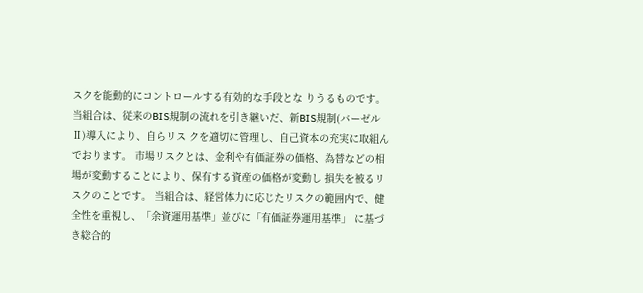スクを能動的にコントロールする有効的な手段とな りうるものです。当組合は、従来のBIS規制の流れを引き継いだ、新BIS規制(バーゼルⅡ)導入により、自らリス クを適切に管理し、自己資本の充実に取組んでおります。 市場リスクとは、金利や有価証券の価格、為替などの相場が変動することにより、保有する資産の価格が変動し 損失を被るリスクのことです。 当組合は、経営体力に応じたリスクの範囲内で、健全性を重視し、「余資運用基準」並びに「有価証券運用基準」 に基づき総合的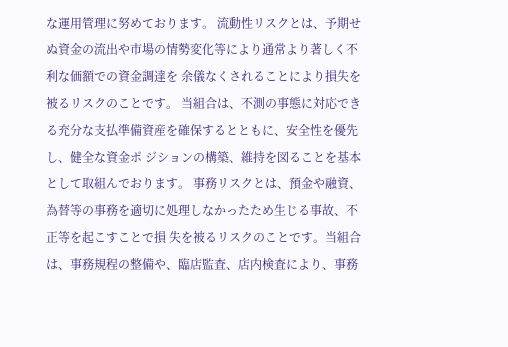な運用管理に努めております。 流動性リスクとは、予期せぬ資金の流出や市場の情勢変化等により通常より著しく不利な価額での資金調達を 余儀なくされることにより損失を被るリスクのことです。 当組合は、不測の事態に対応できる充分な支払準備資産を確保するとともに、安全性を優先し、健全な資金ポ ジションの構築、維持を図ることを基本として取組んでおります。 事務リスクとは、預金や融資、為替等の事務を適切に処理しなかったため生じる事故、不正等を起こすことで損 失を被るリスクのことです。当組合は、事務規程の整備や、臨店監査、店内検査により、事務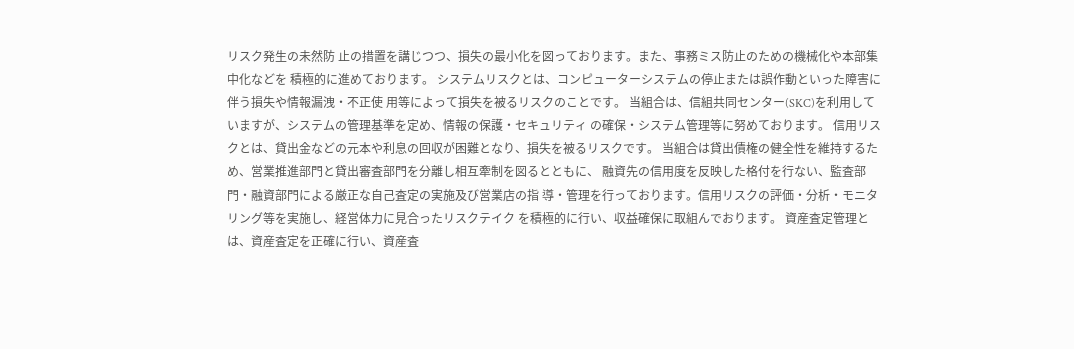リスク発生の未然防 止の措置を講じつつ、損失の最小化を図っております。また、事務ミス防止のための機械化や本部集中化などを 積極的に進めております。 システムリスクとは、コンピューターシステムの停止または誤作動といった障害に伴う損失や情報漏洩・不正使 用等によって損失を被るリスクのことです。 当組合は、信組共同センター(SKC)を利用していますが、システムの管理基準を定め、情報の保護・セキュリティ の確保・システム管理等に努めております。 信用リスクとは、貸出金などの元本や利息の回収が困難となり、損失を被るリスクです。 当組合は貸出債権の健全性を維持するため、営業推進部門と貸出審査部門を分離し相互牽制を図るとともに、 融資先の信用度を反映した格付を行ない、監査部門・融資部門による厳正な自己査定の実施及び営業店の指 導・管理を行っております。信用リスクの評価・分析・モニタリング等を実施し、経営体力に見合ったリスクテイク を積極的に行い、収益確保に取組んでおります。 資産査定管理とは、資産査定を正確に行い、資産査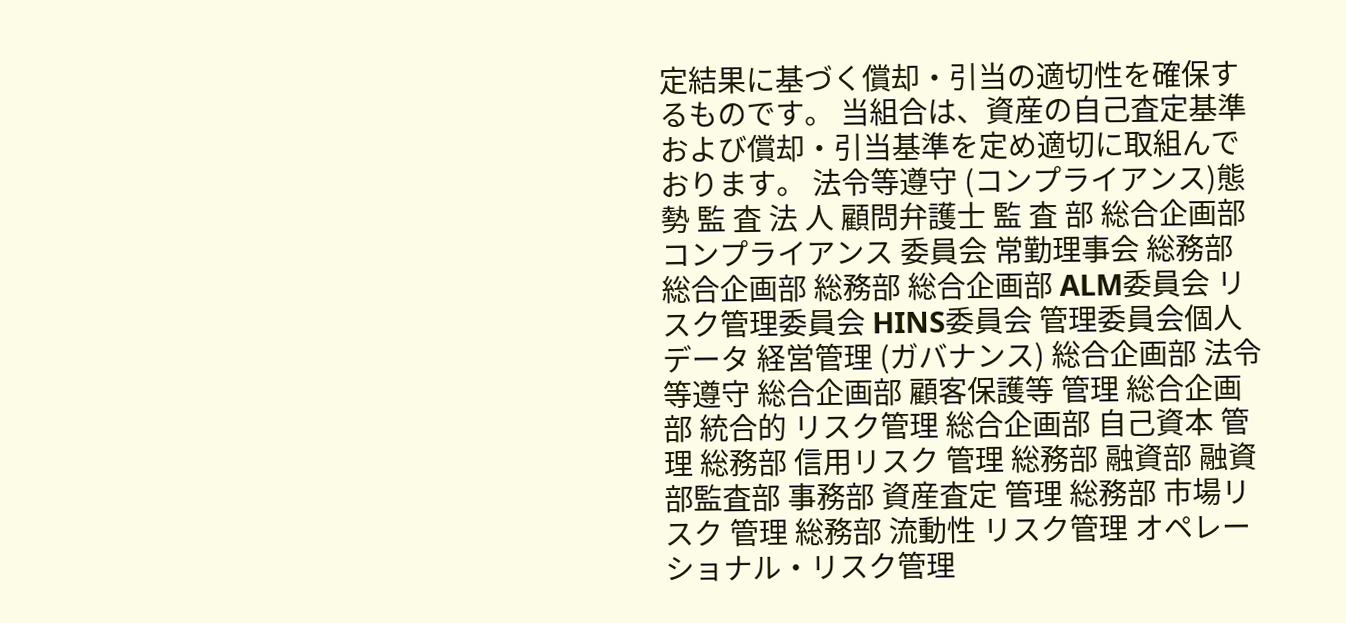定結果に基づく償却・引当の適切性を確保するものです。 当組合は、資産の自己査定基準および償却・引当基準を定め適切に取組んでおります。 法令等遵守 (コンプライアンス)態勢 監 査 法 人 顧問弁護士 監 査 部 総合企画部 コンプライアンス 委員会 常勤理事会 総務部 総合企画部 総務部 総合企画部 ALM委員会 リスク管理委員会 HINS委員会 管理委員会個人データ 経営管理 (ガバナンス) 総合企画部 法令等遵守 総合企画部 顧客保護等 管理 総合企画部 統合的 リスク管理 総合企画部 自己資本 管理 総務部 信用リスク 管理 総務部 融資部 融資部監査部 事務部 資産査定 管理 総務部 市場リスク 管理 総務部 流動性 リスク管理 オペレーショナル・リスク管理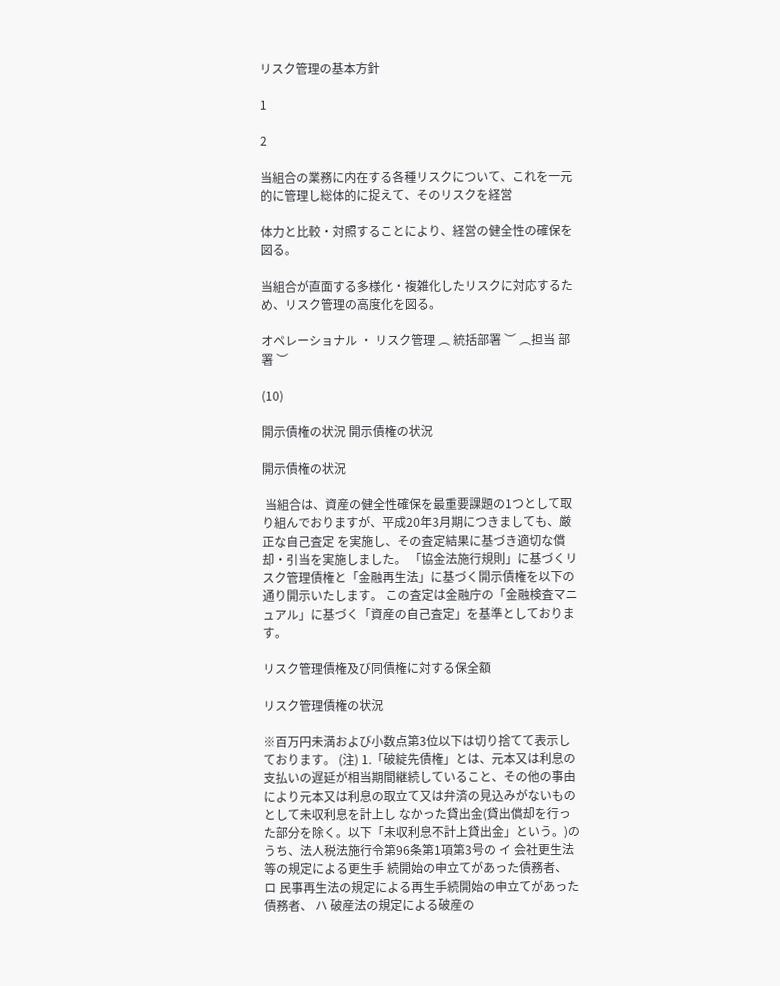リスク管理の基本方針

1

2

当組合の業務に内在する各種リスクについて、これを一元的に管理し総体的に捉えて、そのリスクを経営

体力と比較・対照することにより、経営の健全性の確保を図る。

当組合が直面する多様化・複雑化したリスクに対応するため、リスク管理の高度化を図る。

オペレーショナル ・ リスク管理 ︵ 統括部署 ︶ ︵担当 部署 ︶

(10)

開示債権の状況 開示債権の状況

開示債権の状況

 当組合は、資産の健全性確保を最重要課題の1つとして取り組んでおりますが、平成20年3月期につきましても、厳正な自己査定 を実施し、その査定結果に基づき適切な償却・引当を実施しました。 「協金法施行規則」に基づくリスク管理債権と「金融再生法」に基づく開示債権を以下の通り開示いたします。 この査定は金融庁の「金融検査マニュアル」に基づく「資産の自己査定」を基準としております。

リスク管理債権及び同債権に対する保全額

リスク管理債権の状況

※百万円未満および小数点第3位以下は切り捨てて表示しております。 (注) 1.「破綻先債権」とは、元本又は利息の支払いの遅延が相当期間継続していること、その他の事由により元本又は利息の取立て又は弁済の見込みがないものとして未収利息を計上し なかった貸出金(貸出償却を行った部分を除く。以下「未収利息不計上貸出金」という。)のうち、法人税法施行令第96条第1項第3号の イ 会社更生法等の規定による更生手 続開始の申立てがあった債務者、 ロ 民事再生法の規定による再生手続開始の申立てがあった債務者、 ハ 破産法の規定による破産の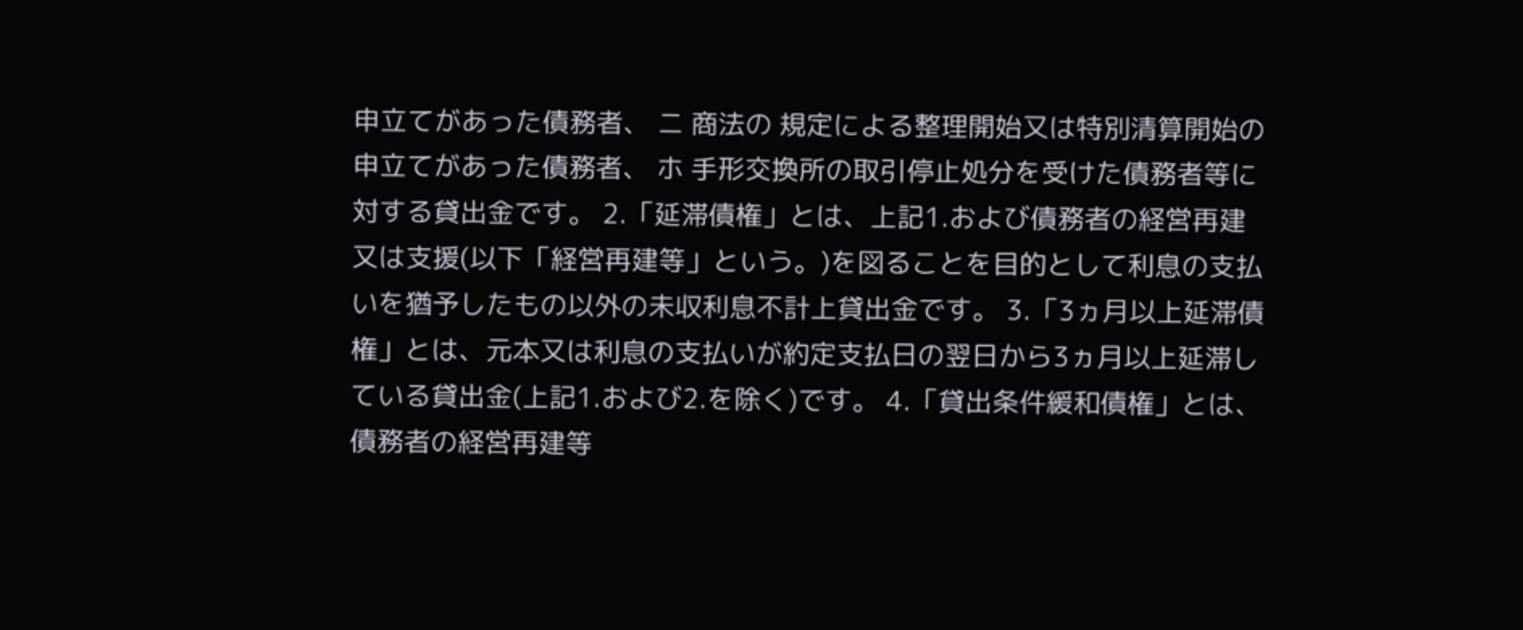申立てがあった債務者、 ニ 商法の 規定による整理開始又は特別清算開始の申立てがあった債務者、 ホ 手形交換所の取引停止処分を受けた債務者等に対する貸出金です。 2.「延滞債権」とは、上記1.および債務者の経営再建又は支援(以下「経営再建等」という。)を図ることを目的として利息の支払いを猶予したもの以外の未収利息不計上貸出金です。 3.「3ヵ月以上延滞債権」とは、元本又は利息の支払いが約定支払日の翌日から3ヵ月以上延滞している貸出金(上記1.および2.を除く)です。 4.「貸出条件緩和債権」とは、債務者の経営再建等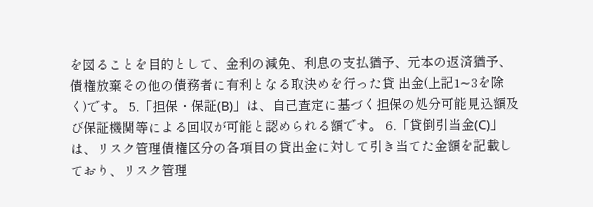を図ることを目的として、金利の減免、利息の支払猶予、元本の返済猶予、債権放棄その他の債務者に有利となる取決めを行った貸 出金(上記1∼3を除く)です。 5.「担保・保証(B)」は、自己査定に基づく担保の処分可能見込額及び保証機関等による回収が可能と認められる額です。 6.「貸倒引当金(C)」は、リスク管理債権区分の各項目の貸出金に対して引き当てた金額を記載しており、リスク管理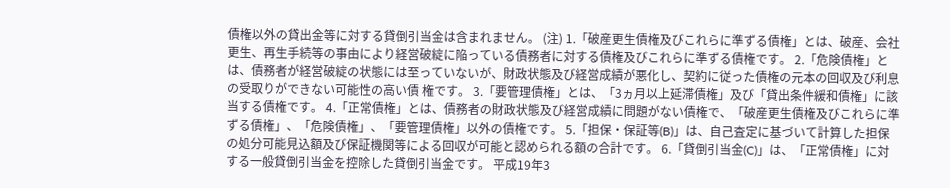債権以外の貸出金等に対する貸倒引当金は含まれません。 (注) 1.「破産更生債権及びこれらに準ずる債権」とは、破産、会社更生、再生手続等の事由により経営破綻に陥っている債務者に対する債権及びこれらに準ずる債権です。 2.「危険債権」とは、債務者が経営破綻の状態には至っていないが、財政状態及び経営成績が悪化し、契約に従った債権の元本の回収及び利息の受取りができない可能性の高い債 権です。 3.「要管理債権」とは、「3ヵ月以上延滞債権」及び「貸出条件緩和債権」に該当する債権です。 4.「正常債権」とは、債務者の財政状態及び経営成績に問題がない債権で、「破産更生債権及びこれらに準ずる債権」、「危険債権」、「要管理債権」以外の債権です。 5.「担保・保証等(B)」は、自己査定に基づいて計算した担保の処分可能見込額及び保証機関等による回収が可能と認められる額の合計です。 6.「貸倒引当金(C)」は、「正常債権」に対する一般貸倒引当金を控除した貸倒引当金です。 平成19年3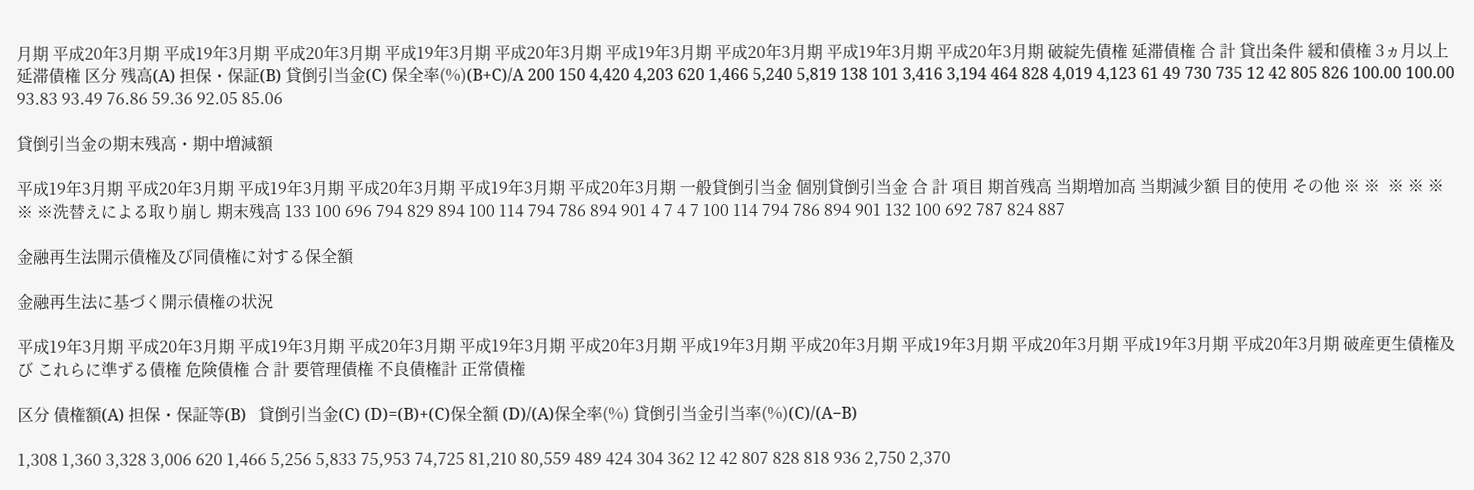月期 平成20年3月期 平成19年3月期 平成20年3月期 平成19年3月期 平成20年3月期 平成19年3月期 平成20年3月期 平成19年3月期 平成20年3月期 破綻先債権 延滞債権 合 計 貸出条件 緩和債権 3ヵ月以上 延滞債権 区分 残高(A) 担保・保証(B) 貸倒引当金(C) 保全率(%)(B+C)/A 200 150 4,420 4,203 620 1,466 5,240 5,819 138 101 3,416 3,194 464 828 4,019 4,123 61 49 730 735 12 42 805 826 100.00 100.00 93.83 93.49 76.86 59.36 92.05 85.06

貸倒引当金の期末残高・期中増減額

平成19年3月期 平成20年3月期 平成19年3月期 平成20年3月期 平成19年3月期 平成20年3月期 一般貸倒引当金 個別貸倒引当金 合 計 項目 期首残高 当期増加高 当期減少額 目的使用 その他 ※ ※  ※ ※ ※  ※ ※洗替えによる取り崩し 期末残高 133 100 696 794 829 894 100 114 794 786 894 901 4 7 4 7 100 114 794 786 894 901 132 100 692 787 824 887

金融再生法開示債権及び同債権に対する保全額

金融再生法に基づく開示債権の状況

平成19年3月期 平成20年3月期 平成19年3月期 平成20年3月期 平成19年3月期 平成20年3月期 平成19年3月期 平成20年3月期 平成19年3月期 平成20年3月期 平成19年3月期 平成20年3月期 破産更生債権及び これらに準ずる債権 危険債権 合 計 要管理債権 不良債権計 正常債権

区分 債権額(A) 担保・保証等(B)   貸倒引当金(C) (D)=(B)+(C)保全額 (D)/(A)保全率(%) 貸倒引当金引当率(%)(C)/(A−B)

1,308 1,360 3,328 3,006 620 1,466 5,256 5,833 75,953 74,725 81,210 80,559 489 424 304 362 12 42 807 828 818 936 2,750 2,370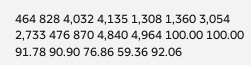464 828 4,032 4,135 1,308 1,360 3,054 2,733 476 870 4,840 4,964 100.00 100.00 91.78 90.90 76.86 59.36 92.06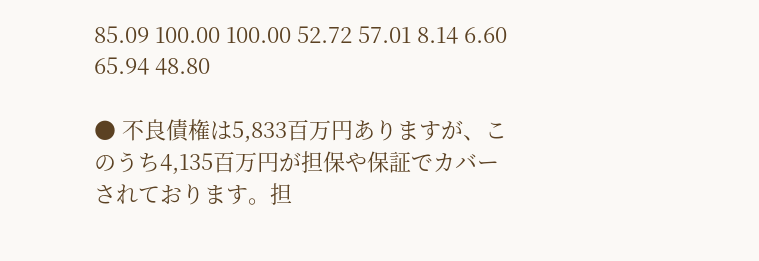85.09 100.00 100.00 52.72 57.01 8.14 6.60 65.94 48.80

● 不良債権は5,833百万円ありますが、このうち4,135百万円が担保や保証でカバーされております。担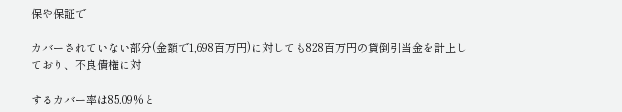保や保証で

カバーされていない部分(金額で1,698百万円)に対しても828百万円の貸倒引当金を計上しており、不良債権に対

するカバー率は85.09%と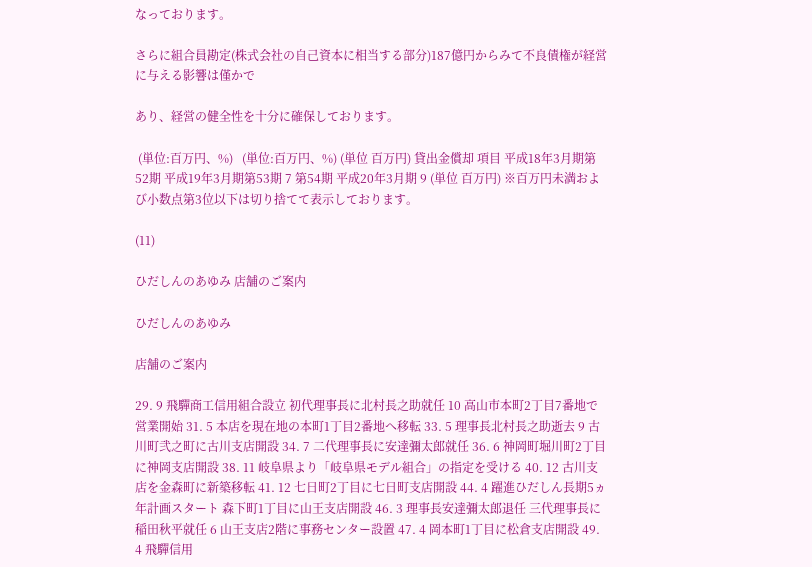なっております。

さらに組合員勘定(株式会社の自己資本に相当する部分)187億円からみて不良債権が経営に与える影響は僅かで

あり、経営の健全性を十分に確保しております。

 (単位:百万円、%)   (単位:百万円、%) (単位 百万円) 貸出金償却 項目 平成18年3月期第52期 平成19年3月期第53期 7 第54期 平成20年3月期 9 (単位 百万円) ※百万円未満および小数点第3位以下は切り捨てて表示しております。

(11)

ひだしんのあゆみ 店舗のご案内

ひだしんのあゆみ

店舗のご案内

29. 9 飛驒商工信用組合設立 初代理事長に北村長之助就任 10 高山市本町2丁目7番地で営業開始 31. 5 本店を現在地の本町1丁目2番地へ移転 33. 5 理事長北村長之助逝去 9 古川町弐之町に古川支店開設 34. 7 二代理事長に安達彌太郎就任 36. 6 神岡町堀川町2丁目に神岡支店開設 38. 11 岐阜県より「岐阜県モデル組合」の指定を受ける 40. 12 古川支店を金森町に新築移転 41. 12 七日町2丁目に七日町支店開設 44. 4 躍進ひだしん長期5ヵ年計画スタート 森下町1丁目に山王支店開設 46. 3 理事長安達彌太郎退任 三代理事長に稲田秋平就任 6 山王支店2階に事務センター設置 47. 4 岡本町1丁目に松倉支店開設 49. 4 飛驒信用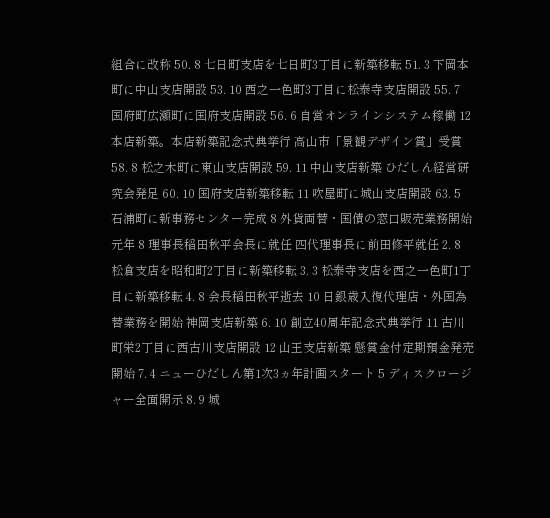組合に改称 50. 8 七日町支店を七日町3丁目に新築移転 51. 3 下岡本町に中山支店開設 53. 10 西之一色町3丁目に松泰寺支店開設 55. 7 国府町広瀬町に国府支店開設 56. 6 自営オンラインシステム稼働 12 本店新築。本店新築記念式典挙行 高山市「景観デザイン賞」受賞 58. 8 松之木町に東山支店開設 59. 11 中山支店新築 ひだしん経営研究会発足 60. 10 国府支店新築移転 11 吹屋町に城山支店開設 63. 5 石浦町に新事務センター完成 8 外貨両替・国債の窓口販売業務開始 元年 8 理事長稲田秋平会長に就任 四代理事長に前田修平就任 2. 8 松倉支店を昭和町2丁目に新築移転 3. 3 松泰寺支店を西之一色町1丁目に新築移転 4. 8 会長稲田秋平逝去 10 日銀歳入復代理店・外国為替業務を開始 神岡支店新築 6. 10 創立40周年記念式典挙行 11 古川町栄2丁目に西古川支店開設 12 山王支店新築 懸賞金付定期預金発売開始 7. 4 ニューひだしん第1次3ヵ年計画スタート 5 ディスクロージャー全面開示 8. 9 城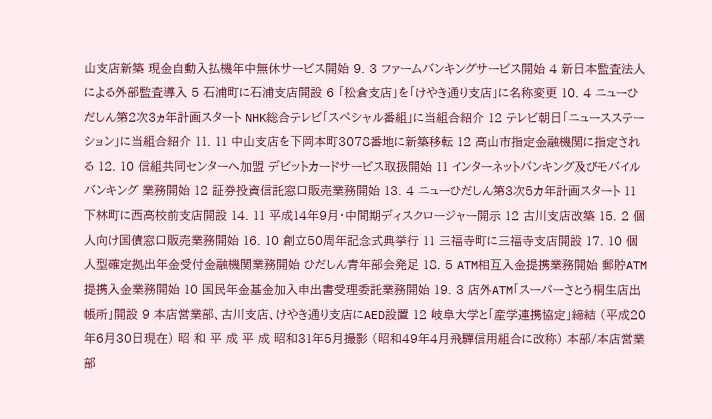山支店新築 現金自動入払機年中無休サービス開始 9. 3 ファームバンキングサービス開始 4 新日本監査法人による外部監査導入 5 石浦町に石浦支店開設 6 「松倉支店」を「けやき通り支店」に名称変更 10. 4 ニューひだしん第2次3ヵ年計画スタート NHK総合テレビ「スペシャル番組」に当組合紹介 12 テレビ朝日「ニュースステーション」に当組合紹介 11. 11 中山支店を下岡本町3078番地に新築移転 12 高山市指定金融機関に指定される 12. 10 信組共同センターへ加盟 デビットカードサービス取扱開始 11 インターネットバンキング及びモバイルバンキング 業務開始 12 証券投資信託窓口販売業務開始 13. 4 ニューひだしん第3次5カ年計画スタート 11 下林町に西高校前支店開設 14. 11 平成14年9月・中間期ディスクロージャー開示 12 古川支店改築 15. 2 個人向け国債窓口販売業務開始 16. 10 創立50周年記念式典挙行 11 三福寺町に三福寺支店開設 17. 10 個人型確定拠出年金受付金融機関業務開始 ひだしん青年部会発足 18. 5 ATM相互入金提携業務開始 郵貯ATM提携入金業務開始 10 国民年金基金加入申出書受理委託業務開始 19. 3 店外ATM「スーパーさとう桐生店出帳所」開設 9 本店営業部、古川支店、けやき通り支店にAED設置 12 岐阜大学と「産学連携協定」締結 (平成20年6月30日現在) 昭 和 平 成 平 成 昭和31年5月撮影 (昭和49年4月飛驒信用組合に改称) 本部/本店営業部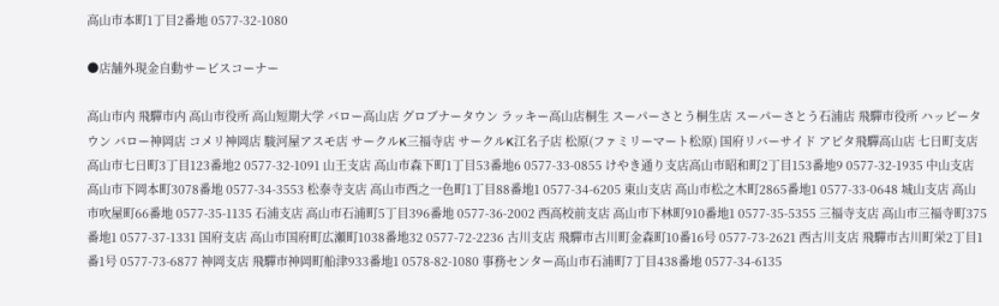高山市本町1丁目2番地 0577-32-1080

●店舗外現金自動サービスコーナー

高山市内 飛驒市内 高山市役所 高山短期大学 バロー高山店 グロブナータウン ラッキー高山店桐生 スーパーさとう桐生店 スーパーさとう石浦店 飛驒市役所 ハッピータウン バロー神岡店 コメリ神岡店 駿河屋アスモ店 サークルK三福寺店 サークルK江名子店 松原(ファミリーマート松原) 国府リバーサイド アピタ飛驒高山店 七日町支店 高山市七日町3丁目123番地2 0577-32-1091 山王支店 高山市森下町1丁目53番地6 0577-33-0855 けやき通り支店高山市昭和町2丁目153番地9 0577-32-1935 中山支店 高山市下岡本町3078番地 0577-34-3553 松泰寺支店 高山市西之一色町1丁目88番地1 0577-34-6205 東山支店 高山市松之木町2865番地1 0577-33-0648 城山支店 高山市吹屋町66番地 0577-35-1135 石浦支店 高山市石浦町5丁目396番地 0577-36-2002 西高校前支店 高山市下林町910番地1 0577-35-5355 三福寺支店 高山市三福寺町375番地1 0577-37-1331 国府支店 高山市国府町広瀬町1038番地32 0577-72-2236 古川支店 飛驒市古川町金森町10番16号 0577-73-2621 西古川支店 飛驒市古川町栄2丁目1番1号 0577-73-6877 神岡支店 飛驒市神岡町船津933番地1 0578-82-1080 事務センター高山市石浦町7丁目438番地 0577-34-6135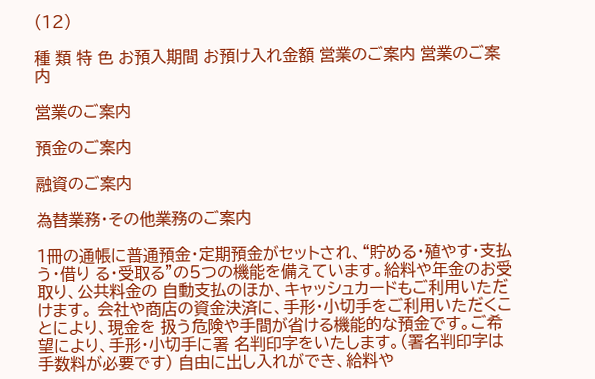(12)

種 類 特 色 お預入期間 お預け入れ金額 営業のご案内 営業のご案内

営業のご案内

預金のご案内

融資のご案内

為替業務・その他業務のご案内

1冊の通帳に普通預金・定期預金がセットされ、“貯める・殖やす・支払う・借り る・受取る”の5つの機能を備えています。給料や年金のお受取り、公共料金の 自動支払のほか、キャッシュカードもご利用いただけます。 会社や商店の資金決済に、手形・小切手をご利用いただくことにより、現金を 扱う危険や手間が省ける機能的な預金です。ご希望により、手形・小切手に署 名判印字をいたします。(署名判印字は手数料が必要です) 自由に出し入れができ、給料や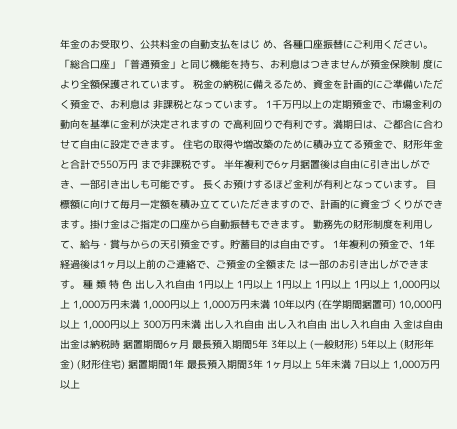年金のお受取り、公共料金の自動支払をはじ め、各種口座振替にご利用ください。 「総合口座」「普通預金」と同じ機能を持ち、お利息はつきませんが預金保険制 度により全額保護されています。 税金の納税に備えるため、資金を計画的にご準備いただく預金で、お利息は 非課税となっています。 1千万円以上の定期預金で、市場金利の動向を基準に金利が決定されますの で高利回りで有利です。満期日は、ご都合に合わせて自由に設定できます。 住宅の取得や増改築のために積み立てる預金で、財形年金と合計で550万円 まで非課税です。 半年複利で6ヶ月据置後は自由に引き出しができ、一部引き出しも可能です。 長くお預けするほど金利が有利となっています。 目標額に向けて毎月一定額を積み立てていただきますので、計画的に資金づ くりができます。掛け金はご指定の口座から自動振替もできます。 勤務先の財形制度を利用して、給与・賞与からの天引預金です。貯蓄目的は自由です。 1年複利の預金で、1年経過後は1ヶ月以上前のご連絡で、ご預金の全額また は一部のお引き出しができます。 種 類 特 色 出し入れ自由 1円以上 1円以上 1円以上 1円以上 1円以上 1,000円以上 1,000万円未満 1,000円以上 1,000万円未満 10年以内 (在学期間据置可) 10,000円以上 1,000円以上 300万円未満 出し入れ自由 出し入れ自由 出し入れ自由 入金は自由 出金は納税時 据置期間6ヶ月 最長預入期間5年 3年以上 (一般財形) 5年以上 (財形年金) (財形住宅) 据置期間1年 最長預入期間3年 1ヶ月以上 5年未満 7日以上 1,000万円以上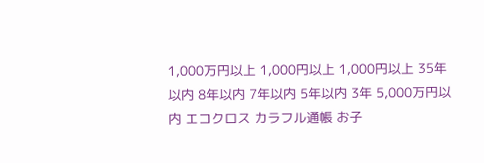1,000万円以上 1,000円以上 1,000円以上 35年以内 8年以内 7年以内 5年以内 3年 5,000万円以内 エコクロス カラフル通帳 お子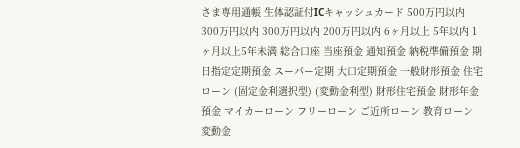さま専用通帳 生体認証付ICキャッシュカード 500万円以内 300万円以内 300万円以内 200万円以内 6ヶ月以上 5年以内 1ヶ月以上5年未満 総合口座 当座預金 通知預金 納税準備預金 期日指定定期預金 スーパー定期 大口定期預金 一般財形預金 住宅ローン (固定金利選択型) (変動金利型) 財形住宅預金 財形年金預金 マイカーローン フリーローン ご近所ローン 教育ローン 変動金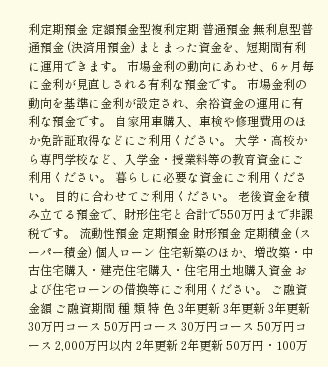利定期預金 定額預金型複利定期 普通預金 無利息型普通預金 (決済用預金) まとまった資金を、短期間有利に運用できます。 市場金利の動向にあわせ、6ヶ月毎に金利が見直しされる有利な預金です。 市場金利の動向を基準に金利が設定され、余裕資金の運用に有利な預金です。 自家用車購入、車検や修理費用のほか免許証取得などにご利用ください。 大学・高校から専門学校など、入学金・授業料等の教育資金にご利用ください。 暮らしに必要な資金にご利用ください。 目的に合わせてご利用ください。 老後資金を積み立てる預金で、財形住宅と合計で550万円まで非課税です。 流動性預金 定期預金 財形預金 定期積金 (スーパー積金) 個人ローン 住宅新築のほか、増改築・中古住宅購入・建売住宅購入・住宅用土地購入資金 および住宅ローンの借換等にご利用ください。 ご融資金額 ご融資期間 種 類 特 色 3年更新 3年更新 3年更新 30万円コース 50万円コース 30万円コース 50万円コース 2,000万円以内 2年更新 2年更新 50万円・100万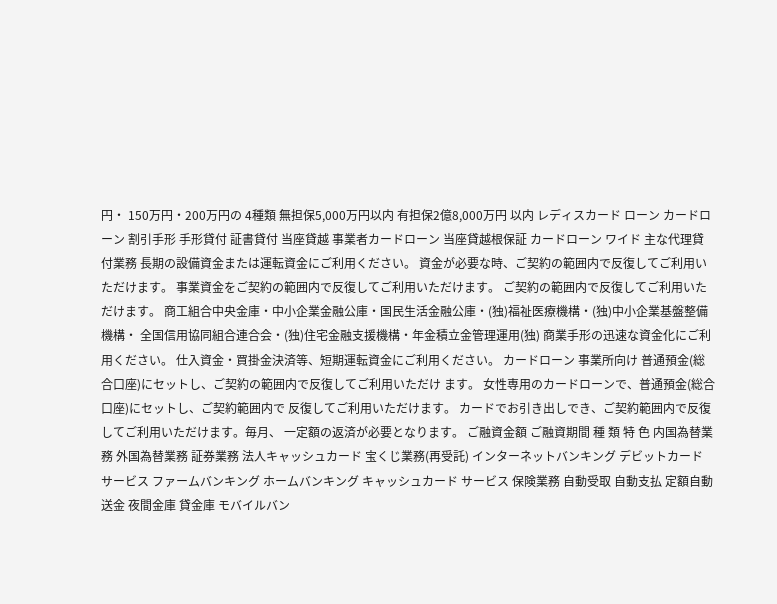円・ 150万円・200万円の 4種類 無担保5,000万円以内 有担保2億8,000万円 以内 レディスカード ローン カードローン 割引手形 手形貸付 証書貸付 当座貸越 事業者カードローン 当座貸越根保証 カードローン ワイド 主な代理貸付業務 長期の設備資金または運転資金にご利用ください。 資金が必要な時、ご契約の範囲内で反復してご利用いただけます。 事業資金をご契約の範囲内で反復してご利用いただけます。 ご契約の範囲内で反復してご利用いただけます。 商工組合中央金庫・中小企業金融公庫・国民生活金融公庫・(独)福祉医療機構・(独)中小企業基盤整備機構・ 全国信用協同組合連合会・(独)住宅金融支援機構・年金積立金管理運用(独) 商業手形の迅速な資金化にご利用ください。 仕入資金・買掛金決済等、短期運転資金にご利用ください。 カードローン 事業所向け 普通預金(総合口座)にセットし、ご契約の範囲内で反復してご利用いただけ ます。 女性専用のカードローンで、普通預金(総合口座)にセットし、ご契約範囲内で 反復してご利用いただけます。 カードでお引き出しでき、ご契約範囲内で反復してご利用いただけます。毎月、 一定額の返済が必要となります。 ご融資金額 ご融資期間 種 類 特 色 内国為替業務 外国為替業務 証券業務 法人キャッシュカード 宝くじ業務(再受託) インターネットバンキング デビットカード サービス ファームバンキング ホームバンキング キャッシュカード サービス 保険業務 自動受取 自動支払 定額自動送金 夜間金庫 貸金庫 モバイルバン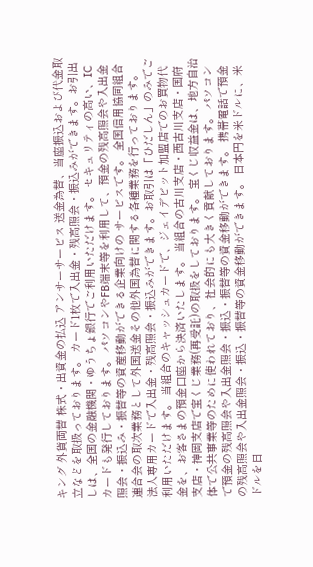キング 外貨両替 株式・出資金の払込 アンサーサービス 送金為替、当座振込および代金取立などを取扱っております。 カード1枚で入出金・残高照会・振込みができます。お引出しは、全国の金融機関・ゆうちょ銀行でご利用いただけます。 セキュリティの高い、ICカードも発行しております。 パソコンやFB端末等を利用して、預金の残高照会や入出金照会・振込み・振替等の資産移動ができる企業向けの サービスです。 全国信用協同組合連合会の取次業務として外国送金その他外国為替に関する各種業務を行っております。 法人専用カードで入出金・残高照会・振込みができます。お取引は「ひだしん」のみでご利用いただけます。 当組合のキャッシュカードで、ジェイデビット加盟店でのお買物代金を、お客さまの預金口座から決済いたします。 当組合の古川支店・西古川支店・国府支店・神岡支店で宝くじ業務(再受託)の取扱をしております。 宝くじ収益金は、地方自治体で公共事業等のために使われており、社会的にも大きく貢献しております。 パソコンで預金の残高照会や入出金照会・振込・振替等の資金移動ができます。 携帯電話で預金の残高照会や入出金照会・振込・振替等の資金移動ができます。 日本円を米ドルに、米ドルを日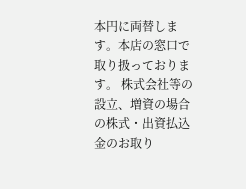本円に両替します。本店の窓口で取り扱っております。 株式会社等の設立、増資の場合の株式・出資払込金のお取り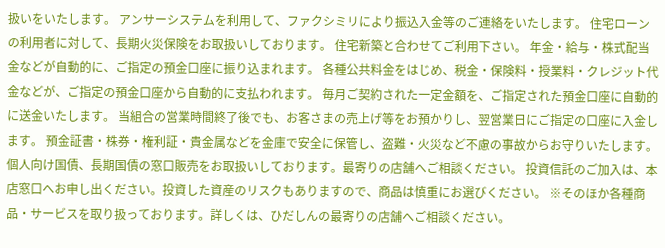扱いをいたします。 アンサーシステムを利用して、ファクシミリにより振込入金等のご連絡をいたします。 住宅ローンの利用者に対して、長期火災保険をお取扱いしております。 住宅新築と合わせてご利用下さい。 年金・給与・株式配当金などが自動的に、ご指定の預金口座に振り込まれます。 各種公共料金をはじめ、税金・保険料・授業料・クレジット代金などが、ご指定の預金口座から自動的に支払われます。 毎月ご契約された一定金額を、ご指定された預金口座に自動的に送金いたします。 当組合の営業時間終了後でも、お客さまの売上げ等をお預かりし、翌営業日にご指定の口座に入金します。 預金証書・株券・権利証・貴金属などを金庫で安全に保管し、盗難・火災など不慮の事故からお守りいたします。 個人向け国債、長期国債の窓口販売をお取扱いしております。最寄りの店舗へご相談ください。 投資信託のご加入は、本店窓口へお申し出ください。投資した資産のリスクもありますので、商品は慎重にお選びください。 ※そのほか各種商品・サービスを取り扱っております。詳しくは、ひだしんの最寄りの店舗へご相談ください。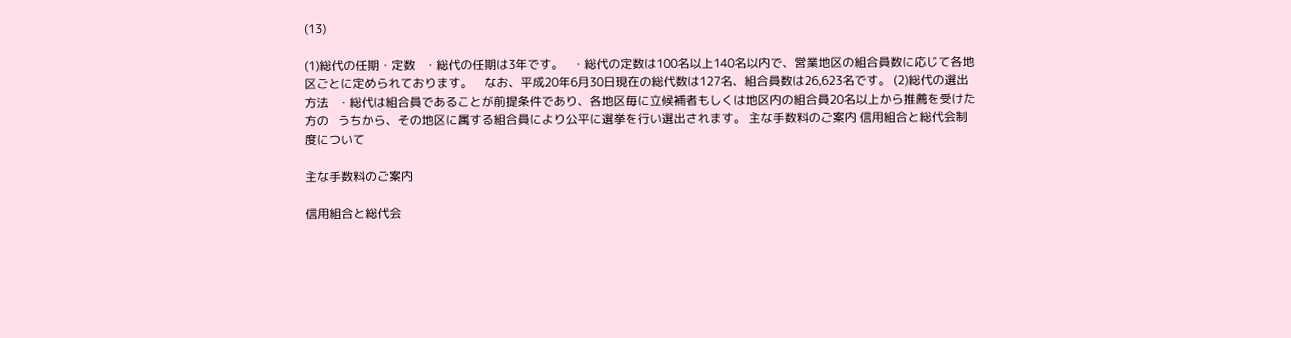(13)

(1)総代の任期・定数   ・総代の任期は3年です。   ・総代の定数は100名以上140名以内で、営業地区の組合員数に応じて各地区ごとに定められております。    なお、平成20年6月30日現在の総代数は127名、組合員数は26,623名です。 (2)総代の選出方法   ・総代は組合員であることが前提条件であり、各地区毎に立候補者もしくは地区内の組合員20名以上から推薦を受けた方の   うちから、その地区に属する組合員により公平に選挙を行い選出されます。 主な手数料のご案内 信用組合と総代会制度について

主な手数料のご案内

信用組合と総代会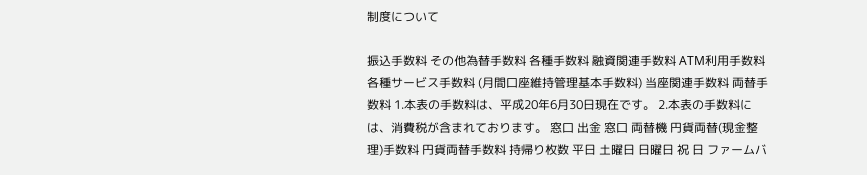制度について

振込手数料 その他為替手数料 各種手数料 融資関連手数料 ATM利用手数料 各種サービス手数料 (月間口座維持管理基本手数料) 当座関連手数料 両替手数料 1.本表の手数料は、平成20年6月30日現在です。 2.本表の手数料には、消費税が含まれております。 窓口 出金 窓口 両替機 円貨両替(現金整理)手数料 円貨両替手数料 持帰り枚数 平日 土曜日 日曜日 祝 日 ファームバ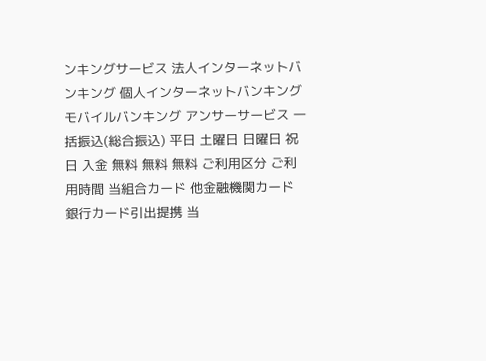ンキングサービス 法人インターネットバンキング 個人インターネットバンキング モバイルバンキング アンサーサービス 一括振込(総合振込) 平日 土曜日 日曜日 祝 日 入金 無料 無料 無料 ご利用区分 ご利用時間 当組合カード 他金融機関カード 銀行カード引出提携 当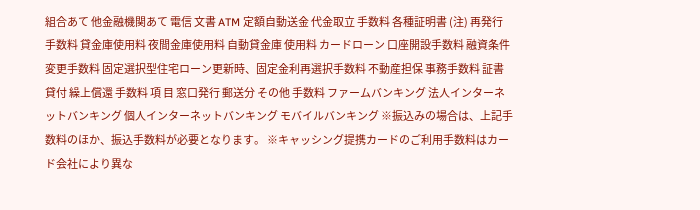組合あて 他金融機関あて 電信 文書 ATM 定額自動送金 代金取立 手数料 各種証明書 (注) 再発行手数料 貸金庫使用料 夜間金庫使用料 自動貸金庫 使用料 カードローン 口座開設手数料 融資条件変更手数料 固定選択型住宅ローン更新時、固定金利再選択手数料 不動産担保 事務手数料 証書貸付 繰上償還 手数料 項 目 窓口発行 郵送分 その他 手数料 ファームバンキング 法人インターネットバンキング 個人インターネットバンキング モバイルバンキング ※振込みの場合は、上記手数料のほか、振込手数料が必要となります。 ※キャッシング提携カードのご利用手数料はカード会社により異な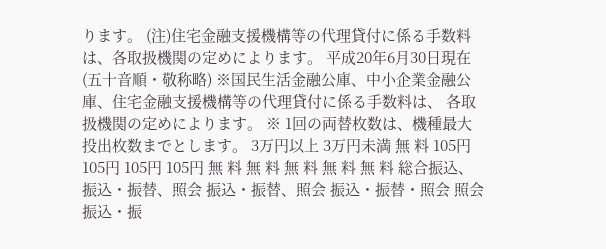ります。 (注)住宅金融支援機構等の代理貸付に係る手数料は、各取扱機関の定めによります。 平成20年6月30日現在(五十音順・敬称略) ※国民生活金融公庫、中小企業金融公庫、住宅金融支援機構等の代理貸付に係る手数料は、 各取扱機関の定めによります。 ※ 1回の両替枚数は、機種最大投出枚数までとします。 3万円以上 3万円未満 無 料 105円 105円 105円 105円 無 料 無 料 無 料 無 料 無 料 総合振込、振込・振替、照会 振込・振替、照会 振込・振替・照会 照会 振込・振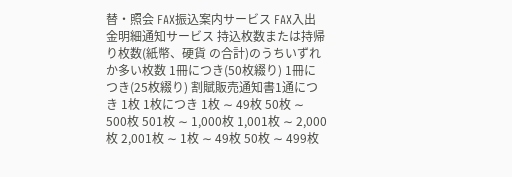替・照会 FAX振込案内サービス FAX入出金明細通知サービス 持込枚数または持帰り枚数(紙幣、硬貨 の合計)のうちいずれか多い枚数 1冊につき(50枚綴り) 1冊につき(25枚綴り) 割賦販売通知書1通につき 1枚 1枚につき 1枚 ∼ 49枚 50枚 ∼ 500枚 501枚 ∼ 1,000枚 1,001枚 ∼ 2,000枚 2,001枚 ∼ 1枚 ∼ 49枚 50枚 ∼ 499枚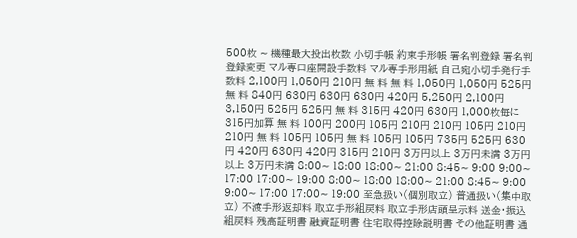500枚 ∼ 機種最大投出枚数 小切手帳 約束手形帳 署名判登録 署名判登録変更 マル専口座開設手数料 マル専手形用紙 自己宛小切手発行手数料 2,100円 1,050円 210円 無 料 無 料 1,050円 1,050円 525円 無 料 840円 630円 630円 630円 420円 5,250円 2,100円 3,150円 525円 525円 無 料 315円 420円 630円 1,000枚毎に 315円加算 無 料 100円 200円 105円 210円 210円 105円 210円 210円 無 料 105円 105円 無 料 105円 105円 735円 525円 630円 420円 630円 420円 315円 210円 3万円以上 3万円未満 3万円以上 3万円未満 8:00∼ 18:00 18:00∼ 21:00 8:45∼ 9:00 9:00∼ 17:00 17:00∼ 19:00 8:00∼ 18:00 18:00∼ 21:00 8:45∼ 9:00 9:00∼ 17:00 17:00∼ 19:00 至急扱い(個別取立) 普通扱い(集中取立) 不渡手形返却料 取立手形組戻料 取立手形店頭呈示料 送金・振込組戻料 残高証明書 融資証明書 住宅取得控除説明書 その他証明書 通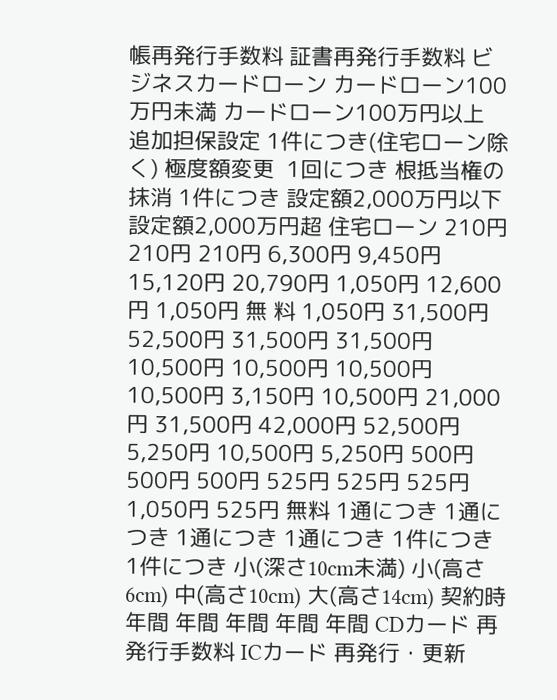帳再発行手数料 証書再発行手数料 ビジネスカードローン カードローン100万円未満 カードローン100万円以上 追加担保設定 1件につき(住宅ローン除く) 極度額変更  1回につき 根抵当権の抹消 1件につき 設定額2,000万円以下 設定額2,000万円超 住宅ローン 210円 210円 210円 6,300円 9,450円 15,120円 20,790円 1,050円 12,600円 1,050円 無 料 1,050円 31,500円 52,500円 31,500円 31,500円 10,500円 10,500円 10,500円 10,500円 3,150円 10,500円 21,000円 31,500円 42,000円 52,500円 5,250円 10,500円 5,250円 500円 500円 500円 525円 525円 525円 1,050円 525円 無料 1通につき 1通につき 1通につき 1通につき 1件につき 1件につき 小(深さ10cm未満) 小(高さ 6cm) 中(高さ10cm) 大(高さ14cm) 契約時 年間 年間 年間 年間 年間 CDカード 再発行手数料 ICカード 再発行・更新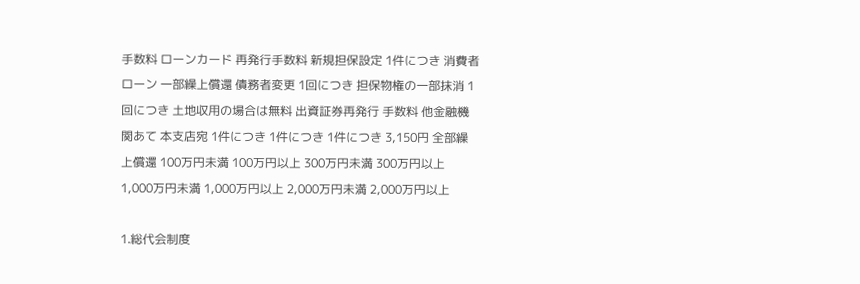手数料 ローンカード 再発行手数料 新規担保設定 1件につき 消費者ローン 一部繰上償還 債務者変更 1回につき 担保物権の一部抹消 1回につき 土地収用の場合は無料 出資証券再発行 手数料 他金融機関あて 本支店宛 1件につき 1件につき 1件につき 3,150円 全部繰上償還 100万円未満 100万円以上 300万円未満 300万円以上 1,000万円未満 1,000万円以上 2,000万円未満 2,000万円以上

1.総代会制度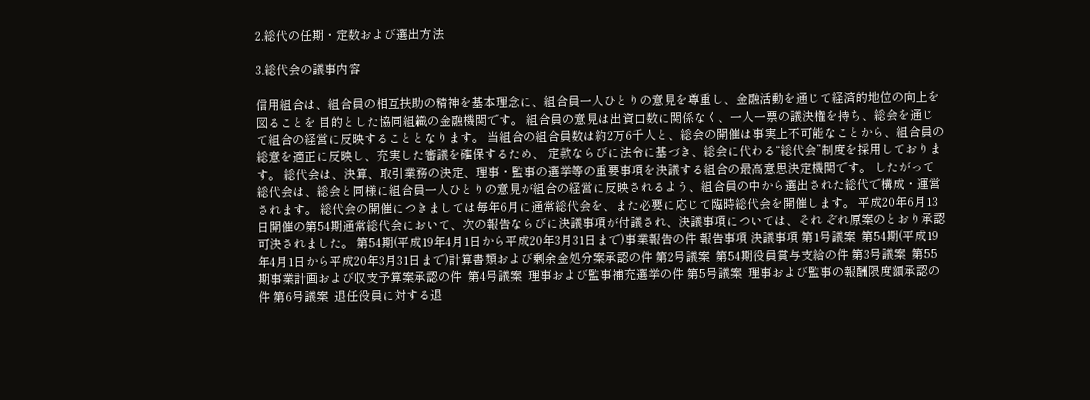2.総代の任期・定数および選出方法

3.総代会の議事内容

信用組合は、組合員の相互扶助の精神を基本理念に、組合員一人ひとりの意見を尊重し、金融活動を通じて経済的地位の向上を図ることを 目的とした協同組織の金融機関です。 組合員の意見は出資口数に関係なく、一人一票の議決権を持ち、総会を通じて組合の経営に反映することとなります。 当組合の組合員数は約2万6千人と、総会の開催は事実上不可能なことから、組合員の総意を適正に反映し、充実した審議を確保するため、 定款ならびに法令に基づき、総会に代わる“総代会”制度を採用しております。 総代会は、決算、取引業務の決定、理事・監事の選挙等の重要事項を決議する組合の最高意思決定機関です。 したがって総代会は、総会と同様に組合員一人ひとりの意見が組合の経営に反映されるよう、組合員の中から選出された総代で構成・運営 されます。 総代会の開催につきましては毎年6月に通常総代会を、また必要に応じて臨時総代会を開催します。 平成20年6月13日開催の第54期通常総代会において、次の報告ならびに決議事項が付議され、決議事項については、それ ぞれ原案のとおり承認可決されました。 第54期(平成19年4月1日から平成20年3月31日まで)事業報告の件 報告事項 決議事項 第1号議案  第54期(平成19年4月1日から平成20年3月31日まで)計算書類および剰余金処分案承認の件 第2号議案  第54期役員賞与支給の件 第3号議案  第55期事業計画および収支予算案承認の件  第4号議案  理事および監事補充選挙の件 第5号議案  理事および監事の報酬限度額承認の件 第6号議案  退任役員に対する退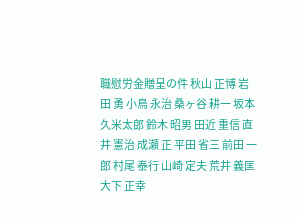職慰労金贈呈の件 秋山 正博 岩田 勇 小鳥 永治 桑ヶ谷 耕一 坂本 久米太郎 鈴木 昭男 田近 重信 直井 憲治 成瀬 正 平田 省三 前田 一郎 村尾 泰行 山崎 定夫 荒井 義匡 大下 正幸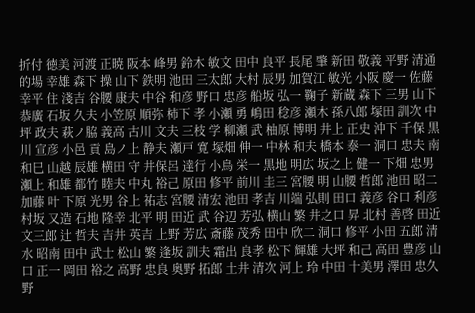折付 徳美 河渡 正暁 阪本 峰男 鈴木 敏文 田中 良平 長尾 肇 新田 敬義 平野 清通 的場 幸雄 森下 操 山下 鉄明 池田 三太郎 大村 辰男 加賀江 敏光 小阪 慶一 佐藤 幸平 住 淺吉 谷腰 康夫 中谷 和彦 野口 忠彦 船坂 弘一 鞠子 新蔵 森下 三男 山下 恭廣 石坂 久夫 小笠原 順弥 柿下 孝 小瀬 勇 嶋田 稔彦 瀬木 孫八郎 塚田 訓次 中坪 政夫 萩ノ脇 義高 古川 文夫 三枝 学 柳瀬 武 柚原 博明 井上 正史 沖下 千保 黒川 宣彦 小邑 貢 島ノ上 静夫 瀬戸 寛 塚畑 伸一 中林 和夫 橋本 泰一 洞口 忠夫 南 和巳 山越 辰雄 横田 守 井保呂 達行 小鳥 栄一 黒地 明広 坂之上 健一 下畑 忠男 瀬上 和雄 都竹 睦夫 中丸 裕己 原田 修平 前川 圭三 宮腰 明 山腰 哲郎 池田 昭二 加藤 叶 下原 光男 谷上 祐志 宮腰 清宏 池田 孝吉 川端 弘則 田口 義彦 谷口 利彦 村坂 又造 石地 隆幸 北平 明 田近 武 谷辺 芳弘 横山 繁 井之口 昇 北村 善啓 田近 文三郎 辻 哲夫 吉井 英吉 上野 芳広 斎藤 茂秀 田中 欣二 洞口 修平 小田 五郎 清水 昭南 田中 武士 松山 繁 逢坂 訓夫 霜出 良孝 松下 輝雄 大坪 和己 高田 豊彦 山口 正一 岡田 裕之 高野 忠良 奥野 拓郎 土井 清次 河上 玲 中田 十美男 澤田 忠久 野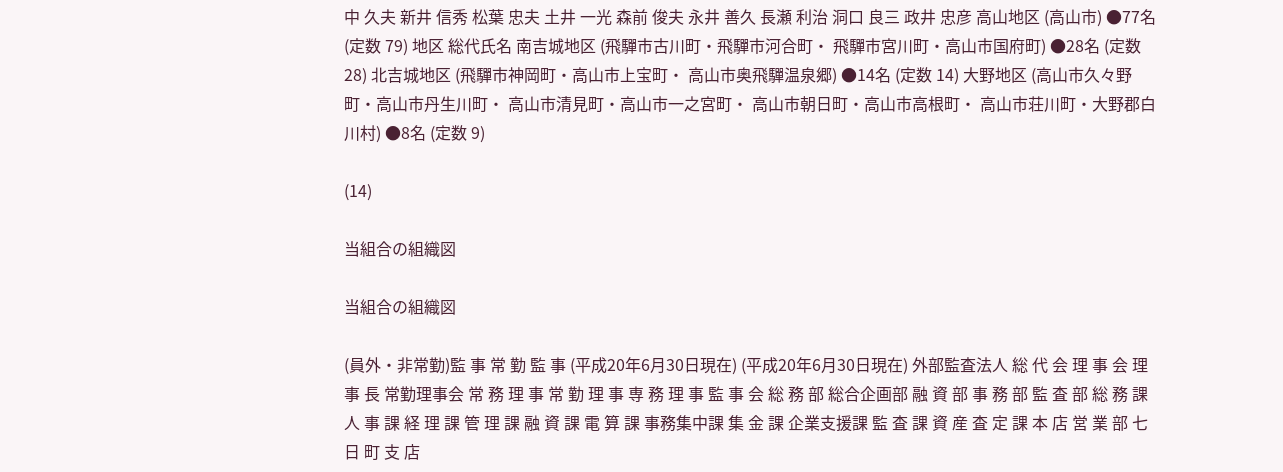中 久夫 新井 信秀 松葉 忠夫 土井 一光 森前 俊夫 永井 善久 長瀬 利治 洞口 良三 政井 忠彦 高山地区 (高山市) ●77名 (定数 79) 地区 総代氏名 南吉城地区 (飛驒市古川町・飛驒市河合町・ 飛驒市宮川町・高山市国府町) ●28名 (定数 28) 北吉城地区 (飛驒市神岡町・高山市上宝町・ 高山市奥飛驒温泉郷) ●14名 (定数 14) 大野地区 (高山市久々野町・高山市丹生川町・ 高山市清見町・高山市一之宮町・ 高山市朝日町・高山市高根町・ 高山市荘川町・大野郡白川村) ●8名 (定数 9)

(14)

当組合の組織図

当組合の組織図

(員外・非常勤)監 事 常 勤 監 事 (平成20年6月30日現在) (平成20年6月30日現在) 外部監査法人 総 代 会 理 事 会 理 事 長 常勤理事会 常 務 理 事 常 勤 理 事 専 務 理 事 監 事 会 総 務 部 総合企画部 融 資 部 事 務 部 監 査 部 総 務 課 人 事 課 経 理 課 管 理 課 融 資 課 電 算 課 事務集中課 集 金 課 企業支援課 監 査 課 資 産 査 定 課 本 店 営 業 部 七 日 町 支 店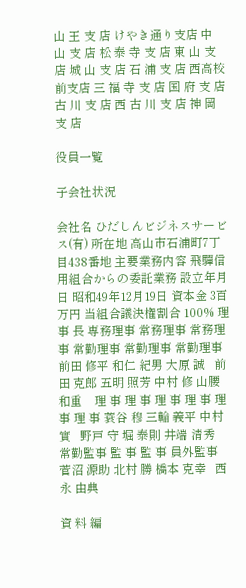山 王 支 店 けやき通り支店 中 山 支 店 松 泰 寺 支 店 東 山 支 店 城 山 支 店 石 浦 支 店 西高校前支店 三 福 寺 支 店 国 府 支 店 古 川 支 店 西 古 川 支 店 神 岡 支 店

役員一覧

子会社状況

会社名 ひだしんビジネスサービス(有) 所在地 高山市石浦町7丁目438番地 主要業務内容 飛驒信用組合からの委託業務 設立年月日 昭和49年12月19日 資本金 3百万円 当組合議決権割合 100% 理 事 長 専務理事 常務理事 常務理事 常勤理事 常勤理事 常勤理事 前田 修平 和仁 紀男 大原 誠   前田 克郎 五明 照芳 中村 修 山腰 和重    理 事 理 事 理 事 理 事 理 事 理 事 蓑谷 穆 三輪 義平 中村 實   野戸 守 堀 泰則 井端 清秀   常勤監事 監 事 監 事 員外監事 菅沼 源助 北村 勝 橋本 克幸   西永 由典

資 料 編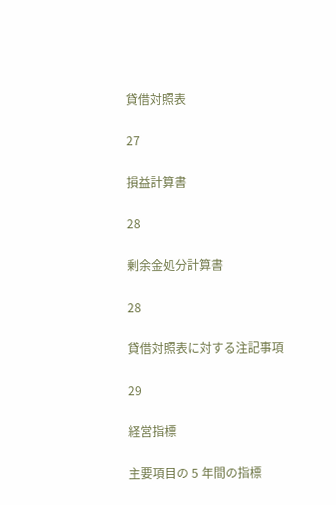貸借対照表

27

損益計算書

28

剰余金処分計算書

28

貸借対照表に対する注記事項

29

経営指標

主要項目の 5 年間の指標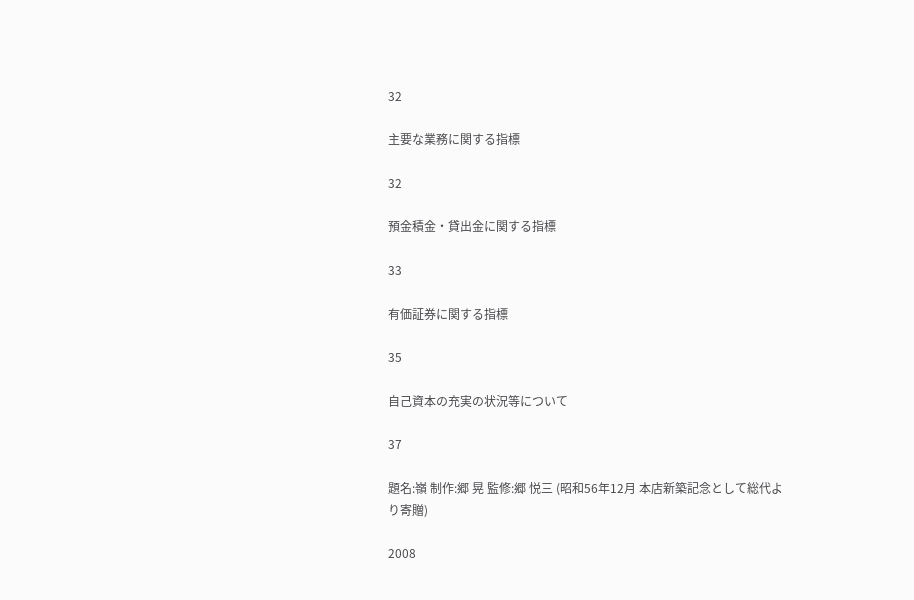32

主要な業務に関する指標

32

預金積金・貸出金に関する指標

33

有価証券に関する指標

35

自己資本の充実の状況等について

37

題名:嶺 制作:郷 晃 監修:郷 悦三 (昭和56年12月 本店新築記念として総代より寄贈)

2008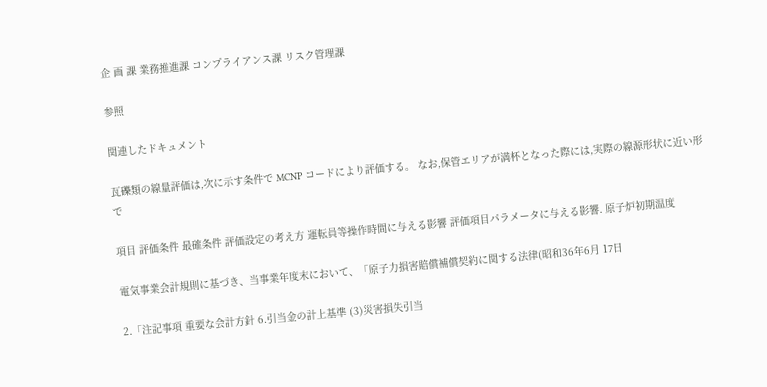企 画 課 業務推進課 コンプライアンス課 リスク管理課

参照

関連したドキュメント

瓦礫類の線量評価は,次に示す条件で MCNP コードにより評価する。 なお,保管エリアが満杯となった際には,実際の線源形状に近い形で

項目 評価条件 最確条件 評価設定の考え方 運転員等操作時間に与える影響 評価項目パラメータに与える影響. 原子炉初期温度

電気事業会計規則に基づき、当事業年度末において、「原子力損害賠償補償契約に関する法律(昭和36年6月 17日

2.「注記事項 重要な会計方針 6.引当金の計上基準 (3)災害損失引当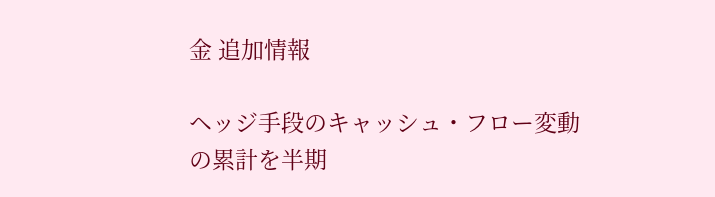金 追加情報

ヘッジ手段のキャッシュ・フロー変動の累計を半期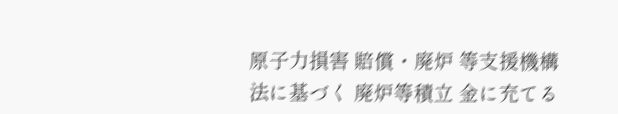原子力損害 賠償・廃炉 等支援機構 法に基づく 廃炉等積立 金に充てる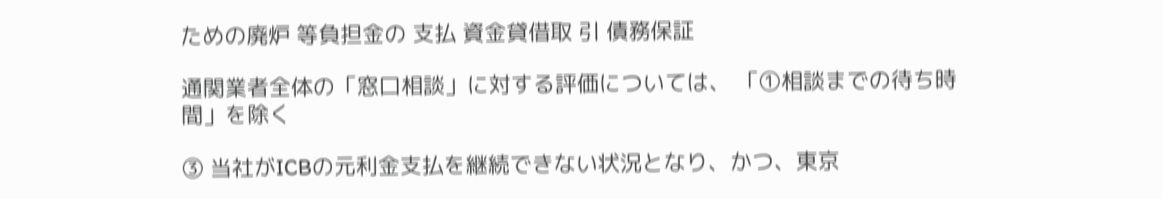ための廃炉 等負担金の 支払 資金貸借取 引 債務保証

通関業者全体の「窓口相談」に対する評価については、 「①相談までの待ち時間」を除く

③ 当社がICBの元利金支払を継続できない状況となり、かつ、東京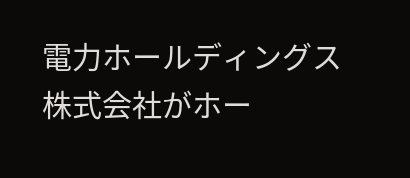電力ホールディングス株式会社がホー